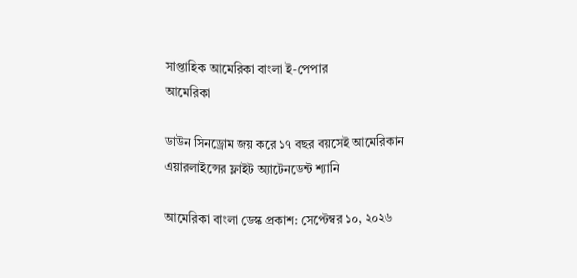সাপ্তাহিক আমেরিকা বাংলা ই-পেপার
আমেরিকা

ডাউন সিনড্রোম জয় করে ১৭ বছর বয়সেই আমেরিকান এয়ারলাইন্সের ফ্লাইট অ্যাটেনডেন্ট শ্যানি

আমেরিকা বাংলা ডেস্ক প্রকাশ: সেপ্টেম্বর ১০, ২০২৬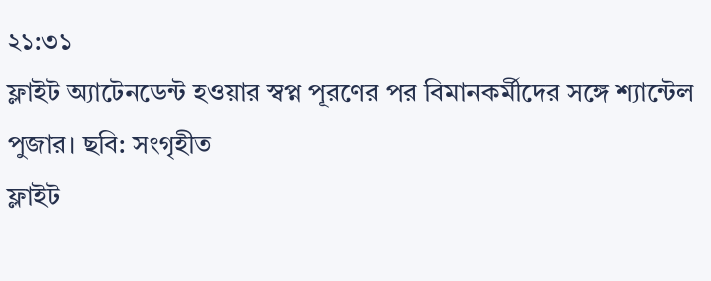২১:৩১
ফ্লাইট অ্যাটেনডেন্ট হওয়ার স্বপ্ন পূরণের পর বিমানকর্মীদের সঙ্গে শ্যান্টেল পুজার। ছবি: সংগৃহীত
ফ্লাইট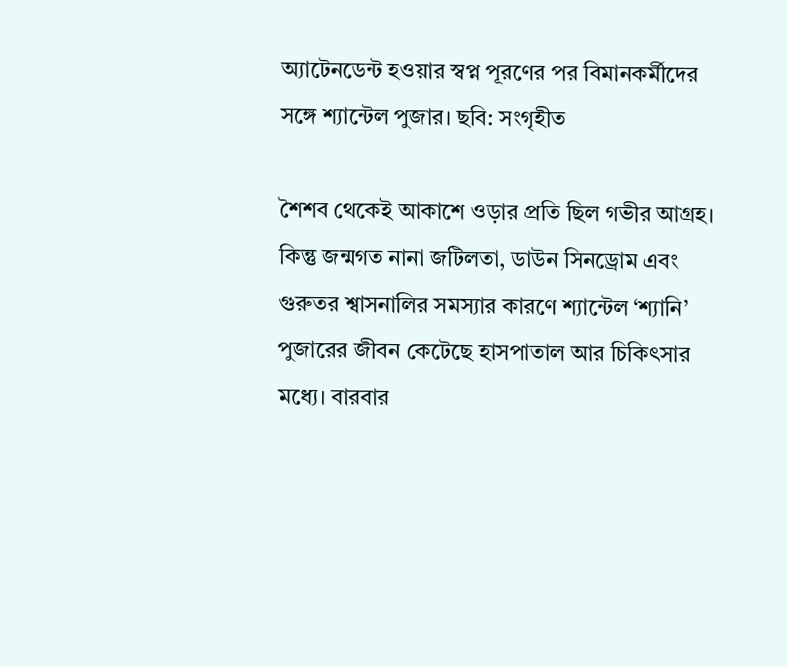অ্যাটেনডেন্ট হওয়ার স্বপ্ন পূরণের পর বিমানকর্মীদের সঙ্গে শ্যান্টেল পুজার। ছবি: সংগৃহীত

শৈশব থেকেই আকাশে ওড়ার প্রতি ছিল গভীর আগ্রহ। কিন্তু জন্মগত নানা জটিলতা, ডাউন সিনড্রোম এবং গুরুতর শ্বাসনালির সমস্যার কারণে শ্যান্টেল ‘শ্যানি’ পুজারের জীবন কেটেছে হাসপাতাল আর চিকিৎসার মধ্যে। বারবার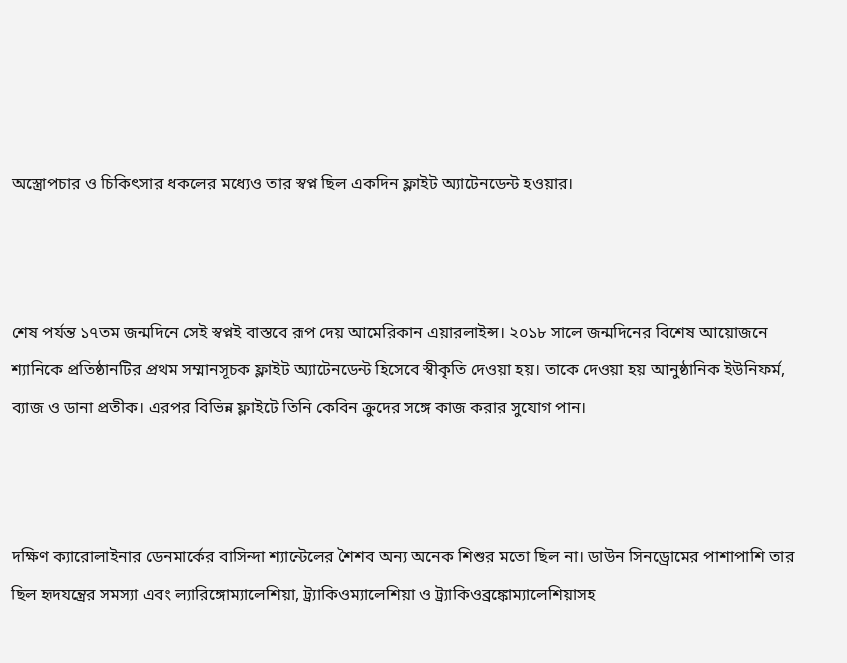অস্ত্রোপচার ও চিকিৎসার ধকলের মধ্যেও তার স্বপ্ন ছিল একদিন ফ্লাইট অ্যাটেনডেন্ট হওয়ার।



শেষ পর্যন্ত ১৭তম জন্মদিনে সেই স্বপ্নই বাস্তবে রূপ দেয় আমেরিকান এয়ারলাইন্স। ২০১৮ সালে জন্মদিনের বিশেষ আয়োজনে শ্যানিকে প্রতিষ্ঠানটির প্রথম সম্মানসূচক ফ্লাইট অ্যাটেনডেন্ট হিসেবে স্বীকৃতি দেওয়া হয়। তাকে দেওয়া হয় আনুষ্ঠানিক ইউনিফর্ম, ব্যাজ ও ডানা প্রতীক। এরপর বিভিন্ন ফ্লাইটে তিনি কেবিন ক্রুদের সঙ্গে কাজ করার সুযোগ পান।



দক্ষিণ ক্যারোলাইনার ডেনমার্কের বাসিন্দা শ্যান্টেলের শৈশব অন্য অনেক শিশুর মতো ছিল না। ডাউন সিনড্রোমের পাশাপাশি তার ছিল হৃদযন্ত্রের সমস্যা এবং ল্যারিঙ্গোম্যালেশিয়া, ট্র্যাকিওম্যালেশিয়া ও ট্র্যাকিওব্রঙ্কোম্যালেশিয়াসহ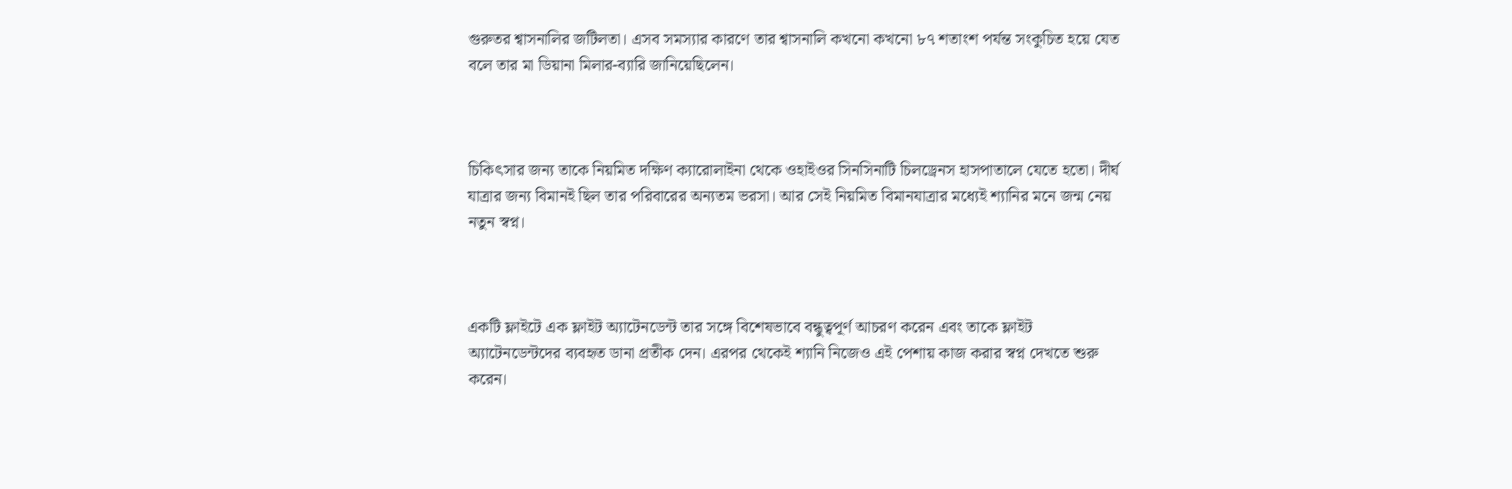গুরুতর শ্বাসনালির জটিলতা। এসব সমস্যার কারণে তার শ্বাসনালি কখনো কখনো ৮৭ শতাংশ পর্যন্ত সংকুচিত হয়ে যেত বলে তার মা ডিয়ানা মিলার-ব্যারি জানিয়েছিলেন।



চিকিৎসার জন্য তাকে নিয়মিত দক্ষিণ ক্যারোলাইনা থেকে ওহাইওর সিনসিনাটি চিলড্রেনস হাসপাতালে যেতে হতো। দীর্ঘ যাত্রার জন্য বিমানই ছিল তার পরিবারের অন্যতম ভরসা। আর সেই নিয়মিত বিমানযাত্রার মধ্যেই শ্যানির মনে জন্ম নেয় নতুন স্বপ্ন।



একটি ফ্লাইটে এক ফ্লাইট অ্যাটেনডেন্ট তার সঙ্গে বিশেষভাবে বন্ধুত্বপূর্ণ আচরণ করেন এবং তাকে ফ্লাইট অ্যাটেনডেন্টদের ব্যবহৃত ডানা প্রতীক দেন। এরপর থেকেই শ্যানি নিজেও এই পেশায় কাজ করার স্বপ্ন দেখতে শুরু করেন।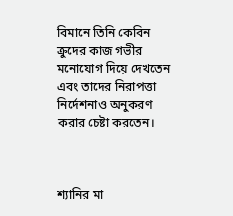বিমানে তিনি কেবিন ক্রুদের কাজ গভীর মনোযোগ দিয়ে দেখতেন এবং তাদের নিরাপত্তা নির্দেশনাও অনুকরণ করার চেষ্টা করতেন।



শ্যানির মা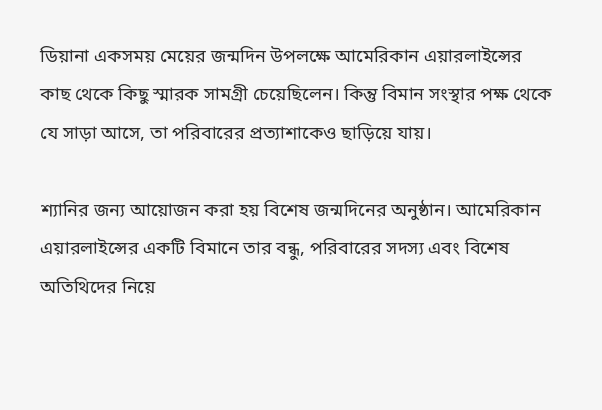ডিয়ানা একসময় মেয়ের জন্মদিন উপলক্ষে আমেরিকান এয়ারলাইন্সের কাছ থেকে কিছু স্মারক সামগ্রী চেয়েছিলেন। কিন্তু বিমান সংস্থার পক্ষ থেকে যে সাড়া আসে, তা পরিবারের প্রত্যাশাকেও ছাড়িয়ে যায়।

শ্যানির জন্য আয়োজন করা হয় বিশেষ জন্মদিনের অনুষ্ঠান। আমেরিকান এয়ারলাইন্সের একটি বিমানে তার বন্ধু, পরিবারের সদস্য এবং বিশেষ অতিথিদের নিয়ে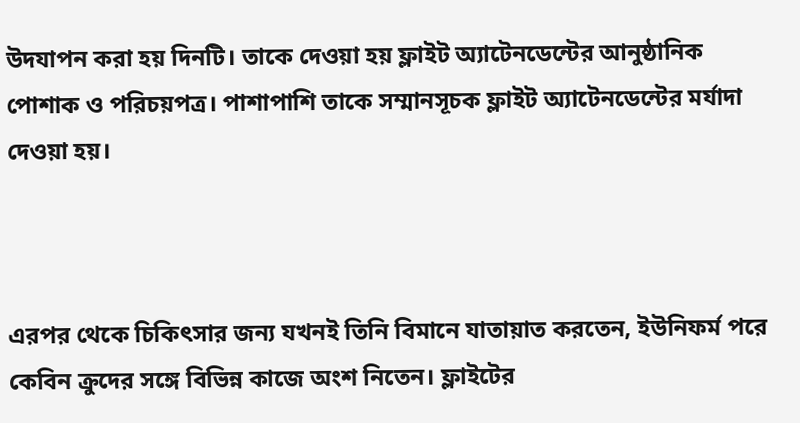উদযাপন করা হয় দিনটি। তাকে দেওয়া হয় ফ্লাইট অ্যাটেনডেন্টের আনুষ্ঠানিক পোশাক ও পরিচয়পত্র। পাশাপাশি তাকে সম্মানসূচক ফ্লাইট অ্যাটেনডেন্টের মর্যাদা দেওয়া হয়।



এরপর থেকে চিকিৎসার জন্য যখনই তিনি বিমানে যাতায়াত করতেন, ইউনিফর্ম পরে কেবিন ক্রুদের সঙ্গে বিভিন্ন কাজে অংশ নিতেন। ফ্লাইটের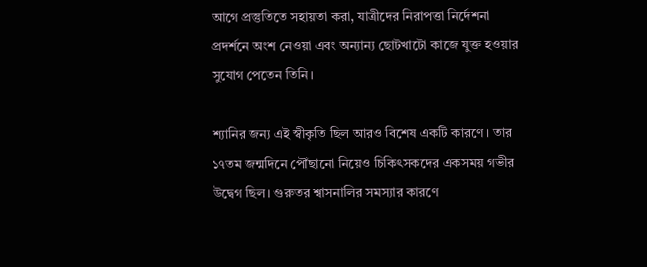আগে প্রস্তুতিতে সহায়তা করা, যাত্রীদের নিরাপত্তা নির্দেশনা প্রদর্শনে অংশ নেওয়া এবং অন্যান্য ছোটখাটো কাজে যুক্ত হওয়ার সুযোগ পেতেন তিনি।

শ্যানির জন্য এই স্বীকৃতি ছিল আরও বিশেষ একটি কারণে। তার ১৭তম জন্মদিনে পৌঁছানো নিয়েও চিকিৎসকদের একসময় গভীর উদ্বেগ ছিল। গুরুতর শ্বাসনালির সমস্যার কারণে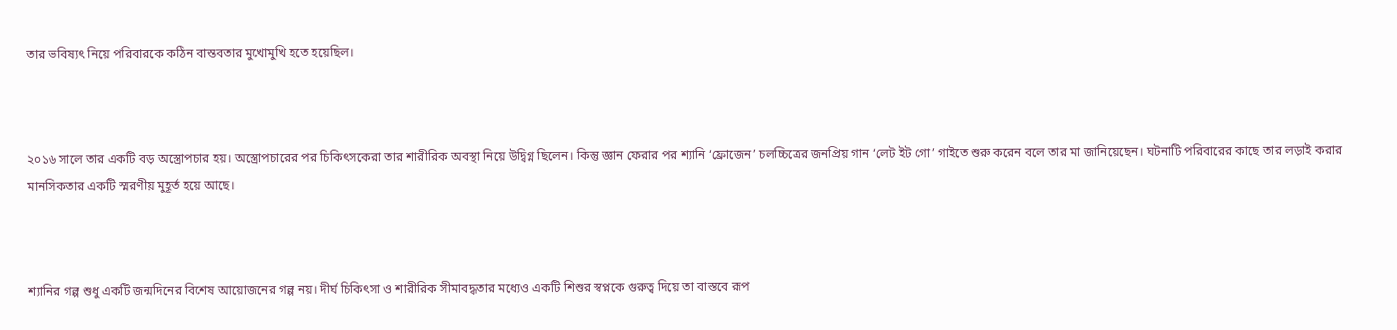তার ভবিষ্যৎ নিয়ে পরিবারকে কঠিন বাস্তবতার মুখোমুখি হতে হয়েছিল।



২০১৬ সালে তার একটি বড় অস্ত্রোপচার হয়। অস্ত্রোপচারের পর চিকিৎসকেরা তার শারীরিক অবস্থা নিয়ে উদ্বিগ্ন ছিলেন। কিন্তু জ্ঞান ফেরার পর শ্যানি ‘ফ্রোজেন’ চলচ্চিত্রের জনপ্রিয় গান ‘লেট ইট গো’ গাইতে শুরু করেন বলে তার মা জানিয়েছেন। ঘটনাটি পরিবারের কাছে তার লড়াই করার মানসিকতার একটি স্মরণীয় মুহূর্ত হয়ে আছে।



শ্যানির গল্প শুধু একটি জন্মদিনের বিশেষ আয়োজনের গল্প নয়। দীর্ঘ চিকিৎসা ও শারীরিক সীমাবদ্ধতার মধ্যেও একটি শিশুর স্বপ্নকে গুরুত্ব দিয়ে তা বাস্তবে রূপ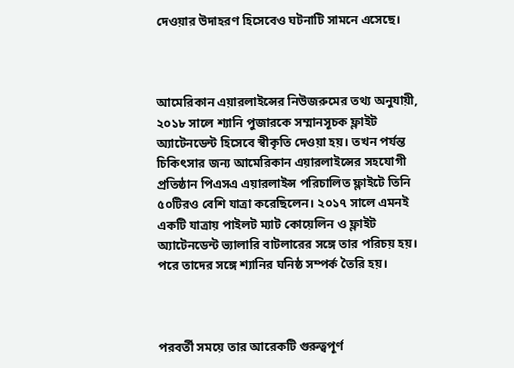দেওয়ার উদাহরণ হিসেবেও ঘটনাটি সামনে এসেছে।



আমেরিকান এয়ারলাইন্সের নিউজরুমের তথ্য অনুযায়ী, ২০১৮ সালে শ্যানি পুজারকে সম্মানসূচক ফ্লাইট অ্যাটেনডেন্ট হিসেবে স্বীকৃতি দেওয়া হয়। তখন পর্যন্ত চিকিৎসার জন্য আমেরিকান এয়ারলাইন্সের সহযোগী প্রতিষ্ঠান পিএসএ এয়ারলাইন্স পরিচালিত ফ্লাইটে তিনি ৫০টিরও বেশি যাত্রা করেছিলেন। ২০১৭ সালে এমনই একটি যাত্রায় পাইলট ম্যাট কোয়েলিন ও ফ্লাইট অ্যাটেনডেন্ট ভ্যালারি বাটলারের সঙ্গে তার পরিচয় হয়। পরে তাদের সঙ্গে শ্যানির ঘনিষ্ঠ সম্পর্ক তৈরি হয়।



পরবর্তী সময়ে তার আরেকটি গুরুত্বপূর্ণ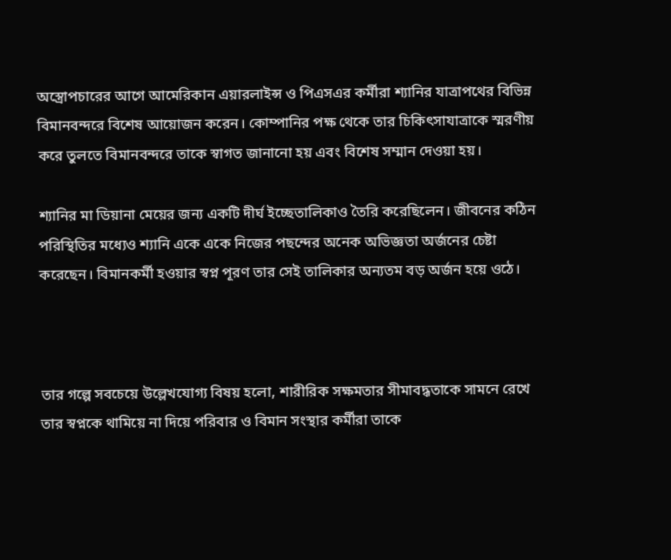অস্ত্রোপচারের আগে আমেরিকান এয়ারলাইন্স ও পিএসএর কর্মীরা শ্যানির যাত্রাপথের বিভিন্ন বিমানবন্দরে বিশেষ আয়োজন করেন। কোম্পানির পক্ষ থেকে তার চিকিৎসাযাত্রাকে স্মরণীয় করে তুলতে বিমানবন্দরে তাকে স্বাগত জানানো হয় এবং বিশেষ সম্মান দেওয়া হয়।

শ্যানির মা ডিয়ানা মেয়ের জন্য একটি দীর্ঘ ইচ্ছেতালিকাও তৈরি করেছিলেন। জীবনের কঠিন পরিস্থিতির মধ্যেও শ্যানি একে একে নিজের পছন্দের অনেক অভিজ্ঞতা অর্জনের চেষ্টা করেছেন। বিমানকর্মী হওয়ার স্বপ্ন পূরণ তার সেই তালিকার অন্যতম বড় অর্জন হয়ে ওঠে।



তার গল্পে সবচেয়ে উল্লেখযোগ্য বিষয় হলো, শারীরিক সক্ষমতার সীমাবদ্ধতাকে সামনে রেখে তার স্বপ্নকে থামিয়ে না দিয়ে পরিবার ও বিমান সংস্থার কর্মীরা তাকে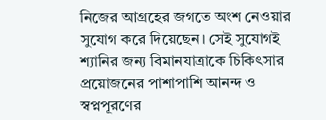নিজের আগ্রহের জগতে অংশ নেওয়ার সুযোগ করে দিয়েছেন। সেই সুযোগই শ্যানির জন্য বিমানযাত্রাকে চিকিৎসার প্রয়োজনের পাশাপাশি আনন্দ ও স্বপ্নপূরণের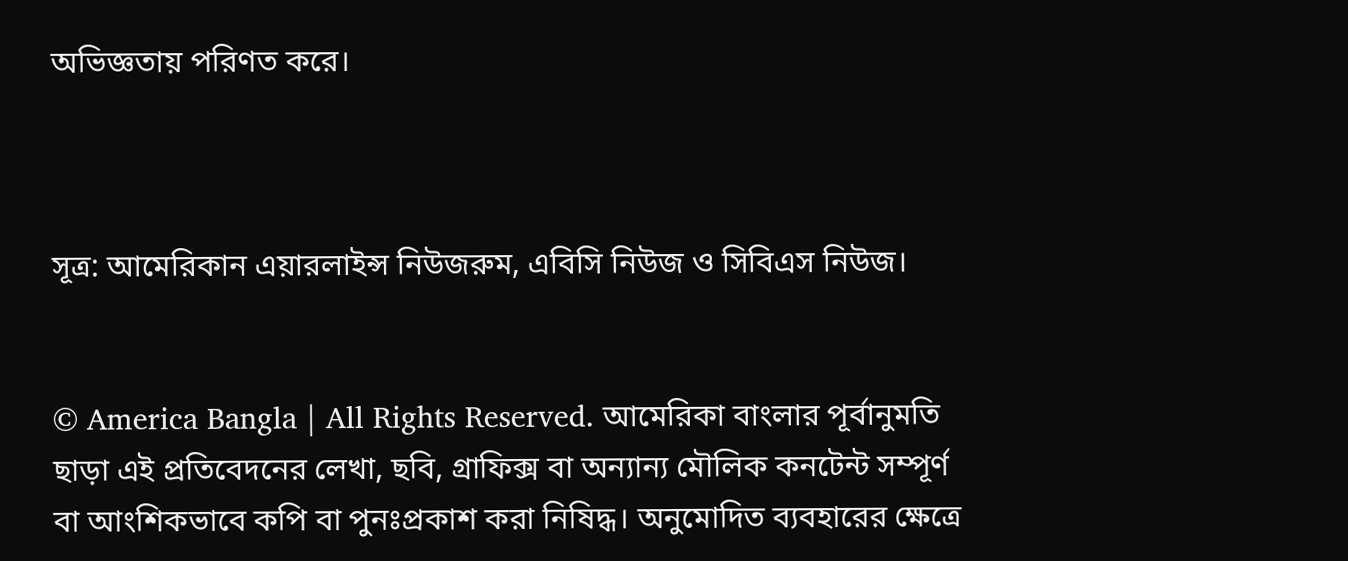অভিজ্ঞতায় পরিণত করে।



সূত্র: আমেরিকান এয়ারলাইন্স নিউজরুম, এবিসি নিউজ ও সিবিএস নিউজ।


© America Bangla | All Rights Reserved. আমেরিকা বাংলার পূর্বানুমতি ছাড়া এই প্রতিবেদনের লেখা, ছবি, গ্রাফিক্স বা অন্যান্য মৌলিক কনটেন্ট সম্পূর্ণ বা আংশিকভাবে কপি বা পুনঃপ্রকাশ করা নিষিদ্ধ। অনুমোদিত ব্যবহারের ক্ষেত্রে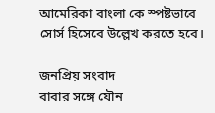আমেরিকা বাংলা কে স্পষ্টভাবে সোর্স হিসেবে উল্লেখ করতে হবে।

জনপ্রিয় সংবাদ
বাবার সঙ্গে যৌন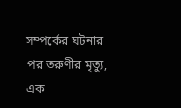সম্পর্কের ঘটনার পর তরুণীর মৃত্যু, এক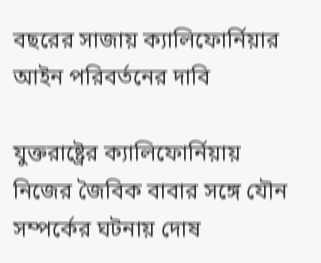বছরের সাজায় ক্যালিফোর্নিয়ার আইন পরিবর্তনের দাবি

যুক্তরাষ্ট্রের ক্যালিফোর্নিয়ায় নিজের জৈবিক বাবার সঙ্গে যৌন সম্পর্কের ঘটনায় দোষ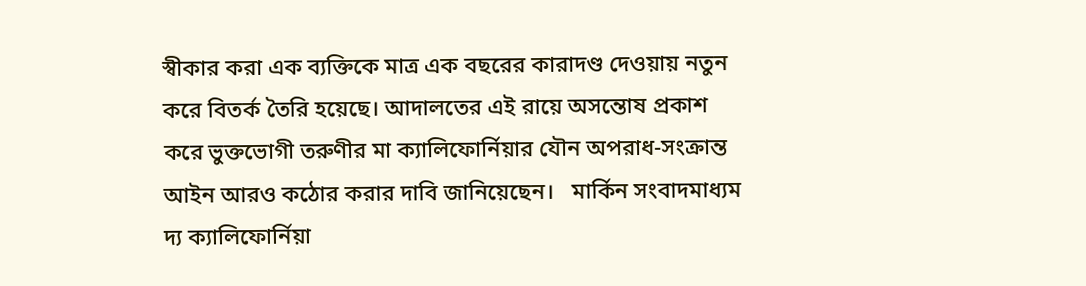স্বীকার করা এক ব্যক্তিকে মাত্র এক বছরের কারাদণ্ড দেওয়ায় নতুন করে বিতর্ক তৈরি হয়েছে। আদালতের এই রায়ে অসন্তোষ প্রকাশ করে ভুক্তভোগী তরুণীর মা ক্যালিফোর্নিয়ার যৌন অপরাধ-সংক্রান্ত আইন আরও কঠোর করার দাবি জানিয়েছেন।   মার্কিন সংবাদমাধ্যম দ্য ক্যালিফোর্নিয়া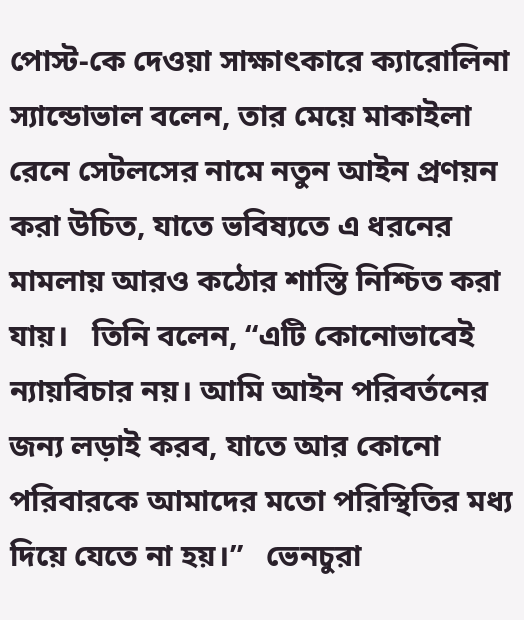পোস্ট-কে দেওয়া সাক্ষাৎকারে ক্যারোলিনা স্যান্ডোভাল বলেন, তার মেয়ে মাকাইলা রেনে সেটলসের নামে নতুন আইন প্রণয়ন করা উচিত, যাতে ভবিষ্যতে এ ধরনের মামলায় আরও কঠোর শাস্তি নিশ্চিত করা যায়।   তিনি বলেন, “এটি কোনোভাবেই ন্যায়বিচার নয়। আমি আইন পরিবর্তনের জন্য লড়াই করব, যাতে আর কোনো পরিবারকে আমাদের মতো পরিস্থিতির মধ্য দিয়ে যেতে না হয়।”   ভেনচুরা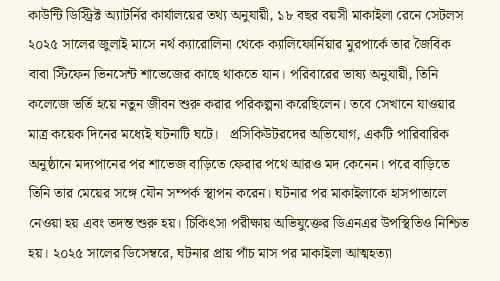কাউন্টি ডিস্ট্রিক্ট অ্যাটর্নির কার্যালয়ের তথ্য অনুযায়ী, ১৮ বছর বয়সী মাকাইলা রেনে সেটলস ২০২৫ সালের জুলাই মাসে নর্থ ক্যারোলিনা থেকে ক্যালিফোর্নিয়ার মুরপার্কে তার জৈবিক বাবা স্টিফেন ভিনসেন্ট শাভেজের কাছে থাকতে যান। পরিবারের ভাষ্য অনুযায়ী, তিনি কলেজে ভর্তি হয়ে নতুন জীবন শুরু করার পরিকল্পনা করেছিলেন। তবে সেখানে যাওয়ার মাত্র কয়েক দিনের মধ্যেই ঘটনাটি ঘটে।   প্রসিকিউটরদের অভিযোগ, একটি পারিবারিক অনুষ্ঠানে মদ্যপানের পর শাভেজ বাড়িতে ফেরার পথে আরও মদ কেনেন। পরে বাড়িতে তিনি তার মেয়ের সঙ্গে যৌন সম্পর্ক স্থাপন করেন। ঘটনার পর মাকাইলাকে হাসপাতালে নেওয়া হয় এবং তদন্ত শুরু হয়। চিকিৎসা পরীক্ষায় অভিযুক্তের ডিএনএর উপস্থিতিও নিশ্চিত হয়। ২০২৫ সালের ডিসেম্বরে, ঘটনার প্রায় পাঁচ মাস পর মাকাইলা আত্মহত্যা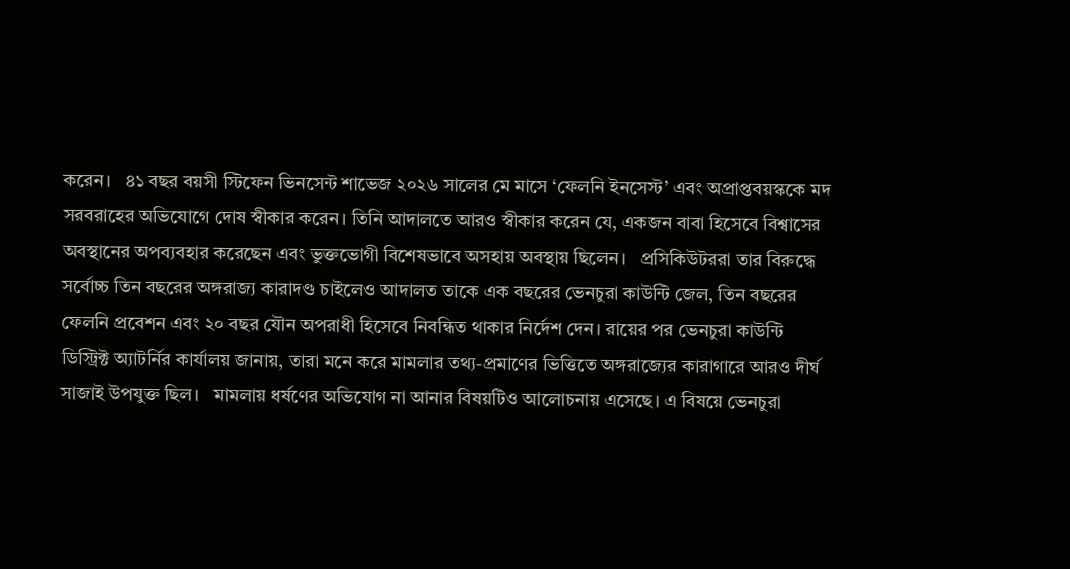করেন।   ৪১ বছর বয়সী স্টিফেন ভিনসেন্ট শাভেজ ২০২৬ সালের মে মাসে ‘ফেলনি ইনসেস্ট’ এবং অপ্রাপ্তবয়স্ককে মদ সরবরাহের অভিযোগে দোষ স্বীকার করেন। তিনি আদালতে আরও স্বীকার করেন যে, একজন বাবা হিসেবে বিশ্বাসের অবস্থানের অপব্যবহার করেছেন এবং ভুক্তভোগী বিশেষভাবে অসহায় অবস্থায় ছিলেন।   প্রসিকিউটররা তার বিরুদ্ধে সর্বোচ্চ তিন বছরের অঙ্গরাজ্য কারাদণ্ড চাইলেও আদালত তাকে এক বছরের ভেনচুরা কাউন্টি জেল, তিন বছরের ফেলনি প্রবেশন এবং ২০ বছর যৌন অপরাধী হিসেবে নিবন্ধিত থাকার নির্দেশ দেন। রায়ের পর ভেনচুরা কাউন্টি ডিস্ট্রিক্ট অ্যাটর্নির কার্যালয় জানায়, তারা মনে করে মামলার তথ্য-প্রমাণের ভিত্তিতে অঙ্গরাজ্যের কারাগারে আরও দীর্ঘ সাজাই উপযুক্ত ছিল।   মামলায় ধর্ষণের অভিযোগ না আনার বিষয়টিও আলোচনায় এসেছে। এ বিষয়ে ভেনচুরা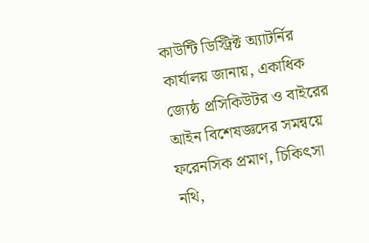কাউন্টি ডিস্ট্রিক্ট অ্যাটর্নির কার্যালয় জানায়, একাধিক জ্যেষ্ঠ প্রসিকিউটর ও বাইরের আইন বিশেষজ্ঞদের সমন্বয়ে ফরেনসিক প্রমাণ, চিকিৎসা নথি,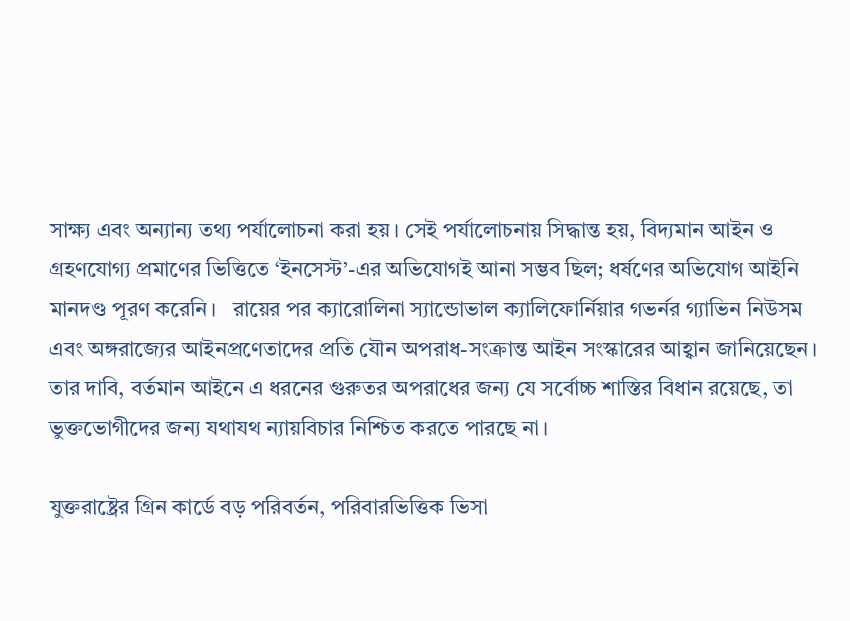সাক্ষ্য এবং অন্যান্য তথ্য পর্যালোচনা করা হয়। সেই পর্যালোচনায় সিদ্ধান্ত হয়, বিদ্যমান আইন ও গ্রহণযোগ্য প্রমাণের ভিত্তিতে ‘ইনসেস্ট’-এর অভিযোগই আনা সম্ভব ছিল; ধর্ষণের অভিযোগ আইনি মানদণ্ড পূরণ করেনি।   রায়ের পর ক্যারোলিনা স্যান্ডোভাল ক্যালিফোর্নিয়ার গভর্নর গ্যাভিন নিউসম এবং অঙ্গরাজ্যের আইনপ্রণেতাদের প্রতি যৌন অপরাধ-সংক্রান্ত আইন সংস্কারের আহ্বান জানিয়েছেন। তার দাবি, বর্তমান আইনে এ ধরনের গুরুতর অপরাধের জন্য যে সর্বোচ্চ শাস্তির বিধান রয়েছে, তা ভুক্তভোগীদের জন্য যথাযথ ন্যায়বিচার নিশ্চিত করতে পারছে না।

যুক্তরাষ্ট্রের গ্রিন কার্ডে বড় পরিবর্তন, পরিবারভিত্তিক ভিসা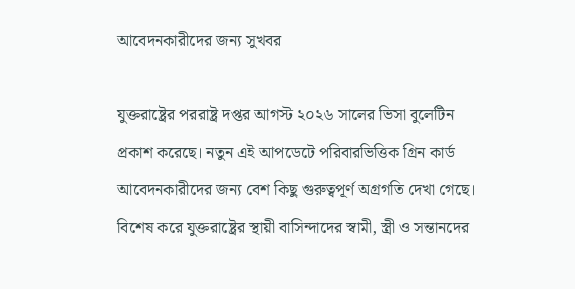আবেদনকারীদের জন্য সুখবর

যুক্তরাষ্ট্রের পররাষ্ট্র দপ্তর আগস্ট ২০২৬ সালের ভিসা বুলেটিন প্রকাশ করেছে। নতুন এই আপডেটে পরিবারভিত্তিক গ্রিন কার্ড আবেদনকারীদের জন্য বেশ কিছু গুরুত্বপূর্ণ অগ্রগতি দেখা গেছে। বিশেষ করে যুক্তরাষ্ট্রের স্থায়ী বাসিন্দাদের স্বামী, স্ত্রী ও সন্তানদের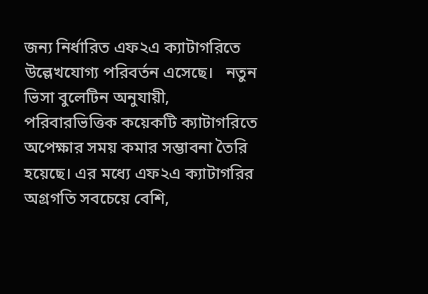জন্য নির্ধারিত এফ২এ ক্যাটাগরিতে উল্লেখযোগ্য পরিবর্তন এসেছে।   নতুন ভিসা বুলেটিন অনুযায়ী, পরিবারভিত্তিক কয়েকটি ক্যাটাগরিতে অপেক্ষার সময় কমার সম্ভাবনা তৈরি হয়েছে। এর মধ্যে এফ২এ ক্যাটাগরির অগ্রগতি সবচেয়ে বেশি,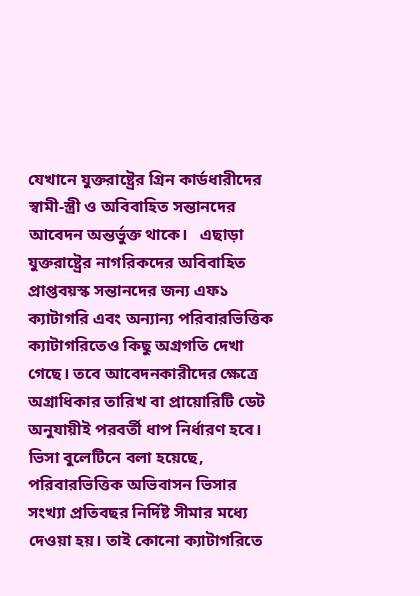যেখানে যুক্তরাষ্ট্রের গ্রিন কার্ডধারীদের স্বামী-স্ত্রী ও অবিবাহিত সন্তানদের আবেদন অন্তর্ভুক্ত থাকে।   এছাড়া যুক্তরাষ্ট্রের নাগরিকদের অবিবাহিত প্রাপ্তবয়স্ক সন্তানদের জন্য এফ১ ক্যাটাগরি এবং অন্যান্য পরিবারভিত্তিক ক্যাটাগরিতেও কিছু অগ্রগতি দেখা গেছে। তবে আবেদনকারীদের ক্ষেত্রে অগ্রাধিকার তারিখ বা প্রায়োরিটি ডেট অনুযায়ীই পরবর্তী ধাপ নির্ধারণ হবে।   ভিসা বুলেটিনে বলা হয়েছে, পরিবারভিত্তিক অভিবাসন ভিসার সংখ্যা প্রতিবছর নির্দিষ্ট সীমার মধ্যে দেওয়া হয়। তাই কোনো ক্যাটাগরিতে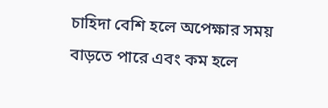চাহিদা বেশি হলে অপেক্ষার সময় বাড়তে পারে এবং কম হলে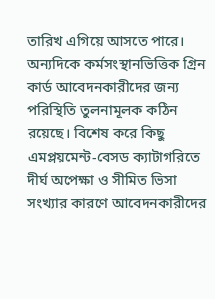তারিখ এগিয়ে আসতে পারে।   অন্যদিকে কর্মসংস্থানভিত্তিক গ্রিন কার্ড আবেদনকারীদের জন্য পরিস্থিতি তুলনামূলক কঠিন রয়েছে। বিশেষ করে কিছু এমপ্লয়মেন্ট-বেসড ক্যাটাগরিতে দীর্ঘ অপেক্ষা ও সীমিত ভিসা সংখ্যার কারণে আবেদনকারীদের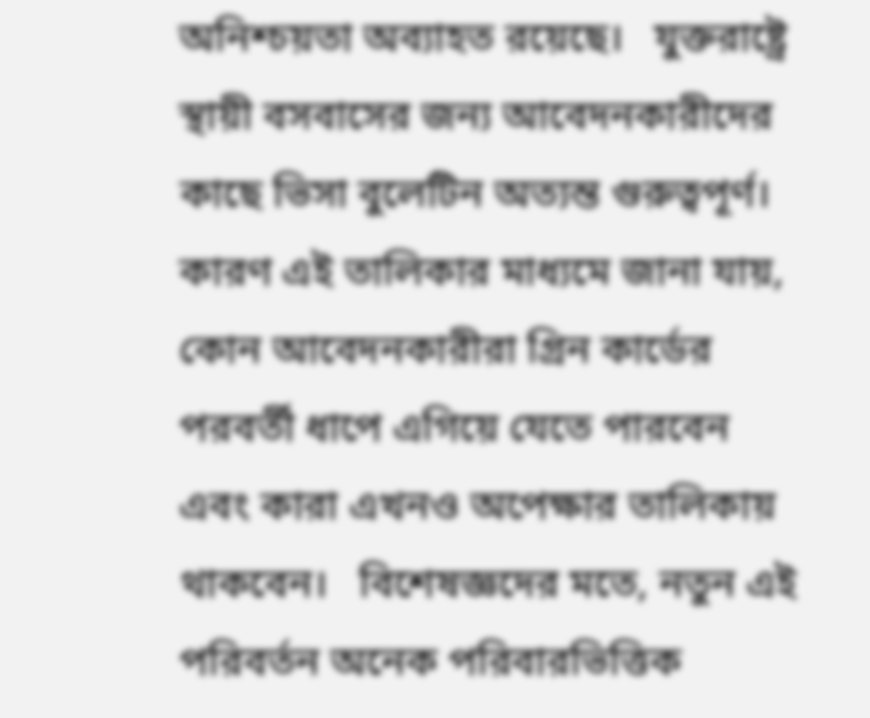অনিশ্চয়তা অব্যাহত রয়েছে।   যুক্তরাষ্ট্রে স্থায়ী বসবাসের জন্য আবেদনকারীদের কাছে ভিসা বুলেটিন অত্যন্ত গুরুত্বপূর্ণ। কারণ এই তালিকার মাধ্যমে জানা যায়, কোন আবেদনকারীরা গ্রিন কার্ডের পরবর্তী ধাপে এগিয়ে যেতে পারবেন এবং কারা এখনও অপেক্ষার তালিকায় থাকবেন।   বিশেষজ্ঞদের মতে, নতুন এই পরিবর্তন অনেক পরিবারভিত্তিক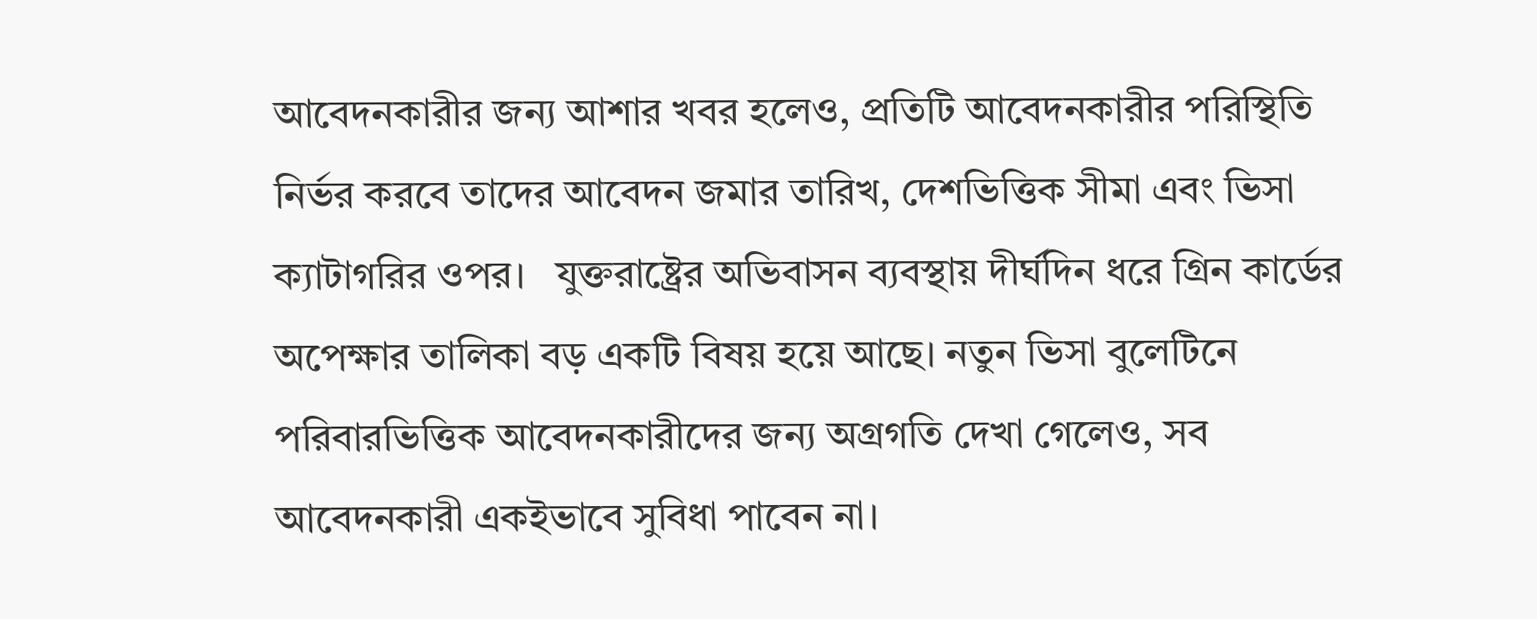আবেদনকারীর জন্য আশার খবর হলেও, প্রতিটি আবেদনকারীর পরিস্থিতি নির্ভর করবে তাদের আবেদন জমার তারিখ, দেশভিত্তিক সীমা এবং ভিসা ক্যাটাগরির ওপর।   যুক্তরাষ্ট্রের অভিবাসন ব্যবস্থায় দীর্ঘদিন ধরে গ্রিন কার্ডের অপেক্ষার তালিকা বড় একটি বিষয় হয়ে আছে। নতুন ভিসা বুলেটিনে পরিবারভিত্তিক আবেদনকারীদের জন্য অগ্রগতি দেখা গেলেও, সব আবেদনকারী একইভাবে সুবিধা পাবেন না।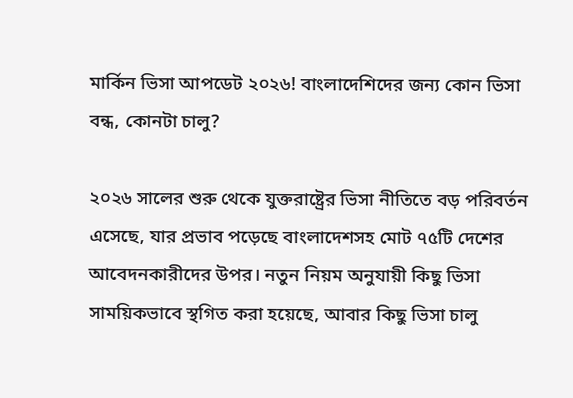মার্কিন ভিসা আপডেট ২০২৬! বাংলাদেশিদের জন্য কোন ভিসা বন্ধ, কোনটা চালু?

২০২৬ সালের শুরু থেকে যুক্তরাষ্ট্রের ভিসা নীতিতে বড় পরিবর্তন এসেছে, যার প্রভাব পড়েছে বাংলাদেশসহ মোট ৭৫টি দেশের আবেদনকারীদের উপর। নতুন নিয়ম অনুযায়ী কিছু ভিসা সাময়িকভাবে স্থগিত করা হয়েছে, আবার কিছু ভিসা চালু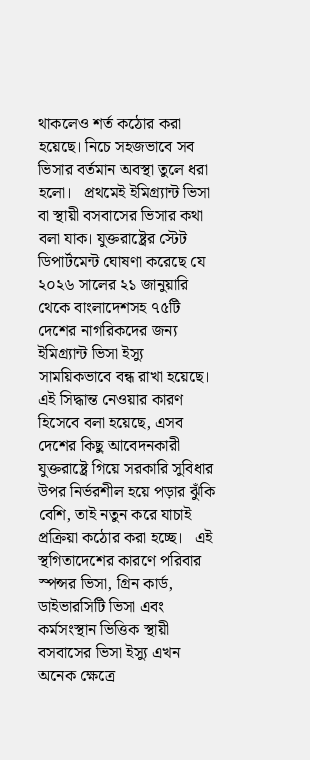থাকলেও শর্ত কঠোর করা হয়েছে। নিচে সহজভাবে সব ভিসার বর্তমান অবস্থা তুলে ধরা হলো।   প্রথমেই ইমিগ্র্যান্ট ভিসা বা স্থায়ী বসবাসের ভিসার কথা বলা যাক। যুক্তরাষ্ট্রের স্টেট ডিপার্টমেন্ট ঘোষণা করেছে যে ২০২৬ সালের ২১ জানুয়ারি থেকে বাংলাদেশসহ ৭৫টি দেশের নাগরিকদের জন্য ইমিগ্র্যান্ট ভিসা ইস্যু সাময়িকভাবে বন্ধ রাখা হয়েছে। এই সিদ্ধান্ত নেওয়ার কারণ হিসেবে বলা হয়েছে, এসব দেশের কিছু আবেদনকারী যুক্তরাষ্ট্রে গিয়ে সরকারি সুবিধার উপর নির্ভরশীল হয়ে পড়ার ঝুঁকি বেশি, তাই নতুন করে যাচাই প্রক্রিয়া কঠোর করা হচ্ছে।   এই স্থগিতাদেশের কারণে পরিবার স্পন্সর ভিসা, গ্রিন কার্ড, ডাইভারসিটি ভিসা এবং কর্মসংস্থান ভিত্তিক স্থায়ী বসবাসের ভিসা ইস্যু এখন অনেক ক্ষেত্রে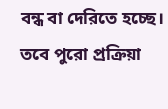বন্ধ বা দেরিতে হচ্ছে। তবে পুরো প্রক্রিয়া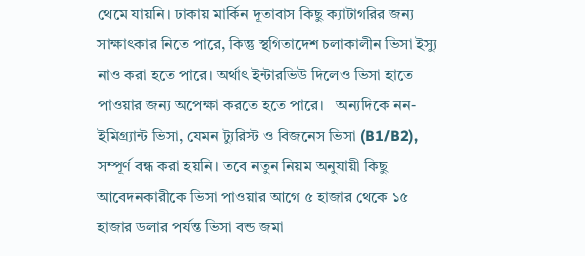থেমে যায়নি। ঢাকায় মার্কিন দূতাবাস কিছু ক্যাটাগরির জন্য সাক্ষাৎকার নিতে পারে, কিন্তু স্থগিতাদেশ চলাকালীন ভিসা ইস্যু নাও করা হতে পারে। অর্থাৎ ইন্টারভিউ দিলেও ভিসা হাতে পাওয়ার জন্য অপেক্ষা করতে হতে পারে।   অন্যদিকে নন-ইমিগ্র্যান্ট ভিসা, যেমন ট্যুরিস্ট ও বিজনেস ভিসা (B1/B2), সম্পূর্ণ বন্ধ করা হয়নি। তবে নতুন নিয়ম অনুযায়ী কিছু আবেদনকারীকে ভিসা পাওয়ার আগে ৫ হাজার থেকে ১৫ হাজার ডলার পর্যন্ত ভিসা বন্ড জমা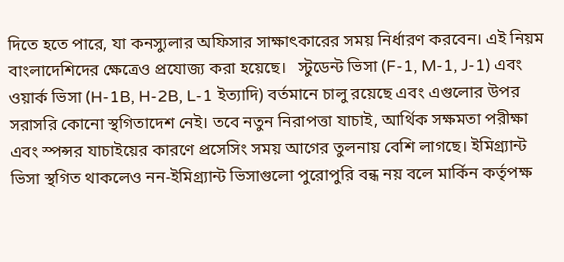দিতে হতে পারে, যা কনস্যুলার অফিসার সাক্ষাৎকারের সময় নির্ধারণ করবেন। এই নিয়ম বাংলাদেশিদের ক্ষেত্রেও প্রযোজ্য করা হয়েছে।   স্টুডেন্ট ভিসা (F-1, M-1, J-1) এবং ওয়ার্ক ভিসা (H-1B, H-2B, L-1 ইত্যাদি) বর্তমানে চালু রয়েছে এবং এগুলোর উপর সরাসরি কোনো স্থগিতাদেশ নেই। তবে নতুন নিরাপত্তা যাচাই, আর্থিক সক্ষমতা পরীক্ষা এবং স্পন্সর যাচাইয়ের কারণে প্রসেসিং সময় আগের তুলনায় বেশি লাগছে। ইমিগ্র্যান্ট ভিসা স্থগিত থাকলেও নন-ইমিগ্র্যান্ট ভিসাগুলো পুরোপুরি বন্ধ নয় বলে মার্কিন কর্তৃপক্ষ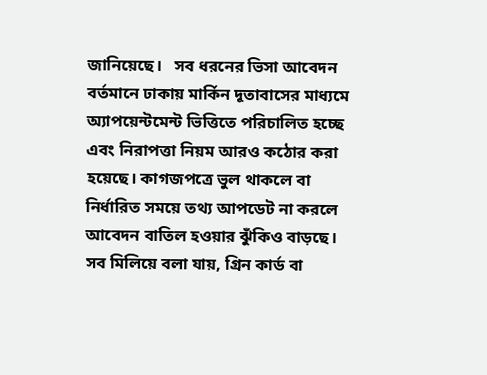জানিয়েছে।   সব ধরনের ভিসা আবেদন বর্তমানে ঢাকায় মার্কিন দূতাবাসের মাধ্যমে অ্যাপয়েন্টমেন্ট ভিত্তিতে পরিচালিত হচ্ছে এবং নিরাপত্তা নিয়ম আরও কঠোর করা হয়েছে। কাগজপত্রে ভুল থাকলে বা নির্ধারিত সময়ে তথ্য আপডেট না করলে আবেদন বাতিল হওয়ার ঝুঁকিও বাড়ছে।   সব মিলিয়ে বলা যায়, গ্রিন কার্ড বা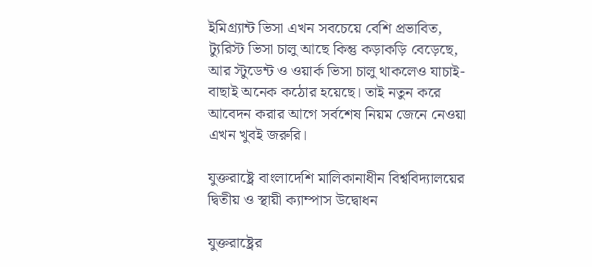ইমিগ্র্যান্ট ভিসা এখন সবচেয়ে বেশি প্রভাবিত, ট্যুরিস্ট ভিসা চালু আছে কিন্তু কড়াকড়ি বেড়েছে, আর স্টুডেন্ট ও ওয়ার্ক ভিসা চালু থাকলেও যাচাই-বাছাই অনেক কঠোর হয়েছে। তাই নতুন করে আবেদন করার আগে সর্বশেষ নিয়ম জেনে নেওয়া এখন খুবই জরুরি।

যুক্তরাষ্ট্রে বাংলাদেশি মালিকানাধীন বিশ্ববিদ্যালয়ের দ্বিতীয় ও স্থায়ী ক্যাম্পাস উদ্বোধন

যুক্তরাষ্ট্রের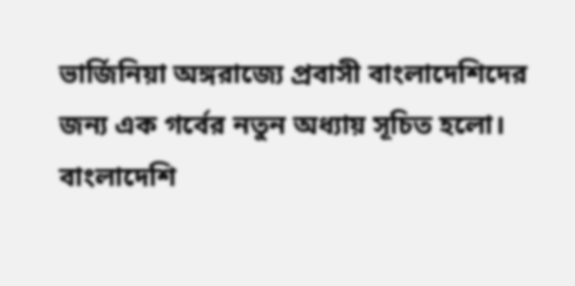ভার্জিনিয়া অঙ্গরাজ্যে প্রবাসী বাংলাদেশিদের জন্য এক গর্বের নতুন অধ্যায় সূচিত হলো। বাংলাদেশি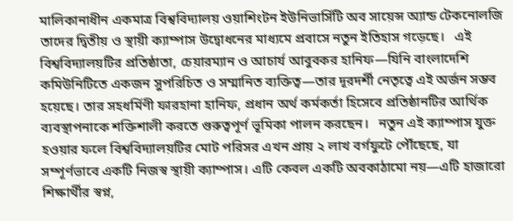মালিকানাধীন একমাত্র বিশ্ববিদ্যালয় ওয়াশিংটন ইউনিভার্সিটি অব সায়েন্স অ্যান্ড টেকনোলজি তাদের দ্বিতীয় ও স্থায়ী ক্যাম্পাস উদ্বোধনের মাধ্যমে প্রবাসে নতুন ইতিহাস গড়েছে।   এই বিশ্ববিদ্যালয়টির প্রতিষ্ঠাতা, চেয়ারম্যান ও আচার্য আবুবকর হানিফ—যিনি বাংলাদেশি কমিউনিটিতে একজন সুপরিচিত ও সম্মানিত ব্যক্তিত্ব—তার দূরদর্শী নেতৃত্বে এই অর্জন সম্ভব হয়েছে। তার সহধর্মিণী ফারহানা হানিফ, প্রধান অর্থ কর্মকর্তা হিসেবে প্রতিষ্ঠানটির আর্থিক ব্যবস্থাপনাকে শক্তিশালী করতে গুরুত্বপূর্ণ ভূমিকা পালন করছেন।   নতুন এই ক্যাম্পাস যুক্ত হওয়ার ফলে বিশ্ববিদ্যালয়টির মোট পরিসর এখন প্রায় ২ লাখ বর্গফুটে পৌঁছেছে, যা সম্পূর্ণভাবে একটি নিজস্ব স্থায়ী ক্যাম্পাস। এটি কেবল একটি অবকাঠামো নয়—এটি হাজারো শিক্ষার্থীর স্বপ্ন,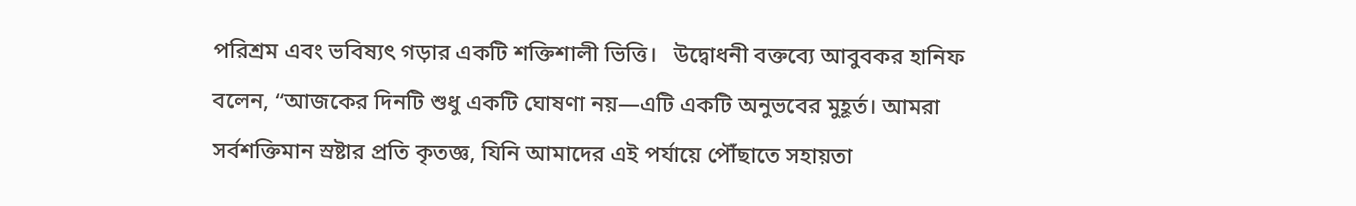পরিশ্রম এবং ভবিষ্যৎ গড়ার একটি শক্তিশালী ভিত্তি।   উদ্বোধনী বক্তব্যে আবুবকর হানিফ বলেন, “আজকের দিনটি শুধু একটি ঘোষণা নয়—এটি একটি অনুভবের মুহূর্ত। আমরা সর্বশক্তিমান স্রষ্টার প্রতি কৃতজ্ঞ, যিনি আমাদের এই পর্যায়ে পৌঁছাতে সহায়তা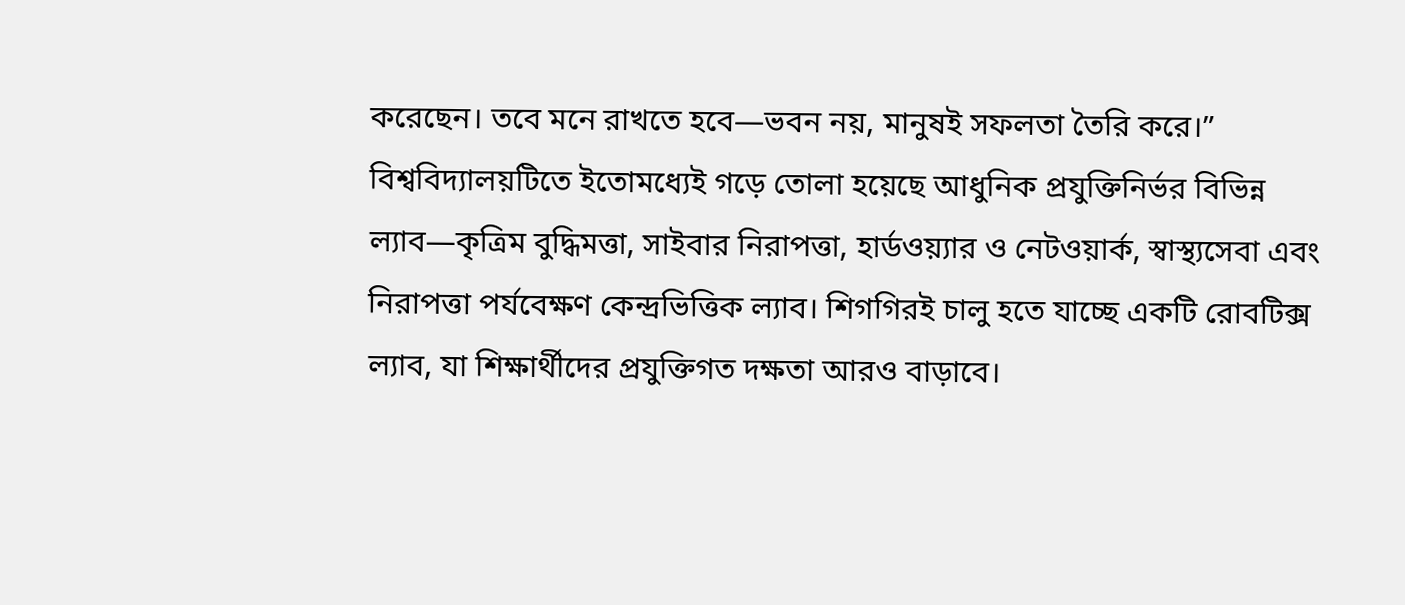করেছেন। তবে মনে রাখতে হবে—ভবন নয়, মানুষই সফলতা তৈরি করে।”   বিশ্ববিদ্যালয়টিতে ইতোমধ্যেই গড়ে তোলা হয়েছে আধুনিক প্রযুক্তিনির্ভর বিভিন্ন ল্যাব—কৃত্রিম বুদ্ধিমত্তা, সাইবার নিরাপত্তা, হার্ডওয়্যার ও নেটওয়ার্ক, স্বাস্থ্যসেবা এবং নিরাপত্তা পর্যবেক্ষণ কেন্দ্রভিত্তিক ল্যাব। শিগগিরই চালু হতে যাচ্ছে একটি রোবটিক্স ল্যাব, যা শিক্ষার্থীদের প্রযুক্তিগত দক্ষতা আরও বাড়াবে।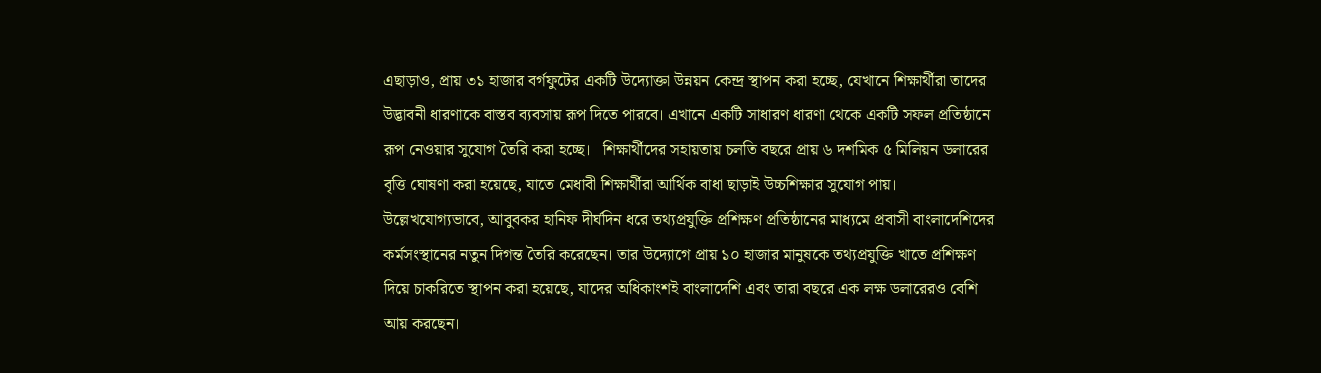এছাড়াও, প্রায় ৩১ হাজার বর্গফুটের একটি উদ্যোক্তা উন্নয়ন কেন্দ্র স্থাপন করা হচ্ছে, যেখানে শিক্ষার্থীরা তাদের উদ্ভাবনী ধারণাকে বাস্তব ব্যবসায় রূপ দিতে পারবে। এখানে একটি সাধারণ ধারণা থেকে একটি সফল প্রতিষ্ঠানে রূপ নেওয়ার সুযোগ তৈরি করা হচ্ছে।   শিক্ষার্থীদের সহায়তায় চলতি বছরে প্রায় ৬ দশমিক ৫ মিলিয়ন ডলারের বৃত্তি ঘোষণা করা হয়েছে, যাতে মেধাবী শিক্ষার্থীরা আর্থিক বাধা ছাড়াই উচ্চশিক্ষার সুযোগ পায়।   উল্লেখযোগ্যভাবে, আবুবকর হানিফ দীর্ঘদিন ধরে তথ্যপ্রযুক্তি প্রশিক্ষণ প্রতিষ্ঠানের মাধ্যমে প্রবাসী বাংলাদেশিদের কর্মসংস্থানের নতুন দিগন্ত তৈরি করেছেন। তার উদ্যোগে প্রায় ১০ হাজার মানুষকে তথ্যপ্রযুক্তি খাতে প্রশিক্ষণ দিয়ে চাকরিতে স্থাপন করা হয়েছে, যাদের অধিকাংশই বাংলাদেশি এবং তারা বছরে এক লক্ষ ডলারেরও বেশি আয় করছেন।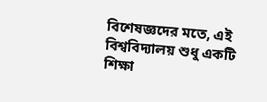বিশেষজ্ঞদের মতে, এই বিশ্ববিদ্যালয় শুধু একটি শিক্ষা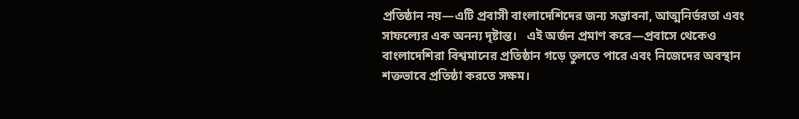প্রতিষ্ঠান নয়—এটি প্রবাসী বাংলাদেশিদের জন্য সম্ভাবনা, আত্মনির্ভরতা এবং সাফল্যের এক অনন্য দৃষ্টান্ত।   এই অর্জন প্রমাণ করে—প্রবাসে থেকেও বাংলাদেশিরা বিশ্বমানের প্রতিষ্ঠান গড়ে তুলতে পারে এবং নিজেদের অবস্থান শক্তভাবে প্রতিষ্ঠা করতে সক্ষম।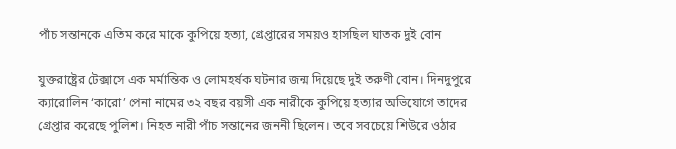পাঁচ সন্তানকে এতিম করে মাকে কুপিয়ে হত্যা, গ্রেপ্তারের সময়ও হাসছিল ঘাতক দুই বোন

যুক্তরাষ্ট্রের টেক্সাসে এক মর্মান্তিক ও লোমহর্ষক ঘটনার জন্ম দিয়েছে দুই তরুণী বোন। দিনদুপুরে ক্যারোলিন ‘কারো’ পেনা নামের ৩২ বছর বয়সী এক নারীকে কুপিয়ে হত্যার অভিযোগে তাদের গ্রেপ্তার করেছে পুলিশ। নিহত নারী পাঁচ সন্তানের জননী ছিলেন। তবে সবচেয়ে শিউরে ওঠার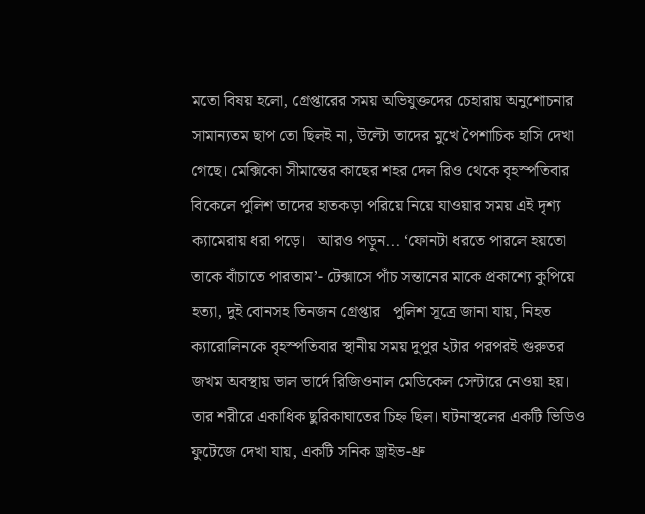মতো বিষয় হলো, গ্রেপ্তারের সময় অভিযুক্তদের চেহারায় অনুশোচনার সামান্যতম ছাপ তো ছিলই না, উল্টো তাদের মুখে পৈশাচিক হাসি দেখা গেছে। মেক্সিকো সীমান্তের কাছের শহর দেল রিও থেকে বৃহস্পতিবার বিকেলে পুলিশ তাদের হাতকড়া পরিয়ে নিয়ে যাওয়ার সময় এই দৃশ্য ক্যামেরায় ধরা পড়ে।   আরও পড়ুন... ‘ফোনটা ধরতে পারলে হয়তো তাকে বাঁচাতে পারতাম’- টেক্সাসে পাঁচ সন্তানের মাকে প্রকাশ্যে কুপিয়ে হত্যা, দুই বোনসহ তিনজন গ্রেপ্তার   পুলিশ সূত্রে জানা যায়, নিহত ক্যারোলিনকে বৃহস্পতিবার স্থানীয় সময় দুপুর ২টার পরপরই গুরুতর জখম অবস্থায় ভাল ভার্দে রিজিওনাল মেডিকেল সেন্টারে নেওয়া হয়। তার শরীরে একাধিক ছুরিকাঘাতের চিহ্ন ছিল। ঘটনাস্থলের একটি ভিডিও ফুটেজে দেখা যায়, একটি সনিক ড্রাইভ-থ্রু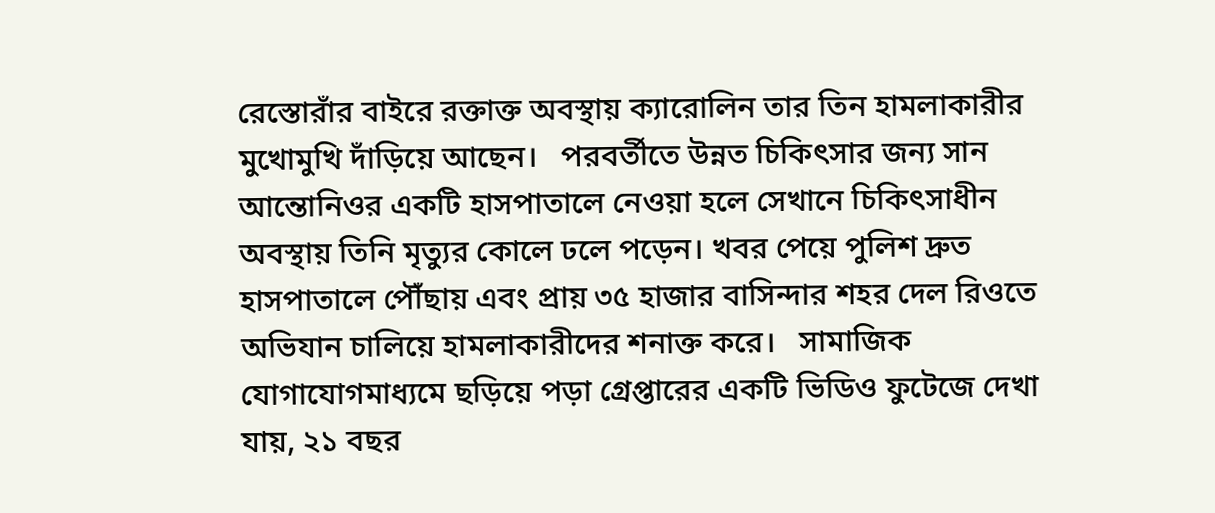রেস্তোরাঁর বাইরে রক্তাক্ত অবস্থায় ক্যারোলিন তার তিন হামলাকারীর মুখোমুখি দাঁড়িয়ে আছেন।   পরবর্তীতে উন্নত চিকিৎসার জন্য সান আন্তোনিওর একটি হাসপাতালে নেওয়া হলে সেখানে চিকিৎসাধীন অবস্থায় তিনি মৃত্যুর কোলে ঢলে পড়েন। খবর পেয়ে পুলিশ দ্রুত হাসপাতালে পৌঁছায় এবং প্রায় ৩৫ হাজার বাসিন্দার শহর দেল রিওতে অভিযান চালিয়ে হামলাকারীদের শনাক্ত করে।   সামাজিক যোগাযোগমাধ্যমে ছড়িয়ে পড়া গ্রেপ্তারের একটি ভিডিও ফুটেজে দেখা যায়, ২১ বছর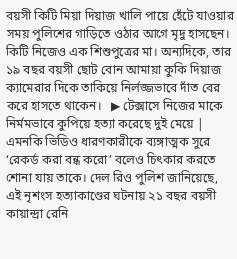বয়সী কিটি মিয়া দিয়াজ খালি পায়ে হেঁটে যাওয়ার সময় পুলিশের গাড়িতে ওঠার আগে মৃদু হাসছেন। কিটি নিজেও এক শিশুপুত্রের মা। অন্যদিকে, তার ১৯ বছর বয়সী ছোট বোন আমায়া কুকি দিয়াজ ক্যামেরার দিকে তাকিয়ে নির্লজ্জভাবে দাঁত বের করে হাসতে থাকেন।   ▶ টেক্সাসে নিজের মাকে নির্মমভাবে কুপিয়ে হত্যা করেছে দুই মেয়ে |   এমনকি ভিডিও ধারণকারীকে ব্যঙ্গাত্মক সুরে ‘রেকর্ড করা বন্ধ করো’ বলেও চিৎকার করতে শোনা যায় তাকে। দেল রিও পুলিশ জানিয়েছে, এই নৃশংস হত্যাকাণ্ডের ঘটনায় ২১ বছর বয়সী কায়ান্দ্রা রেনি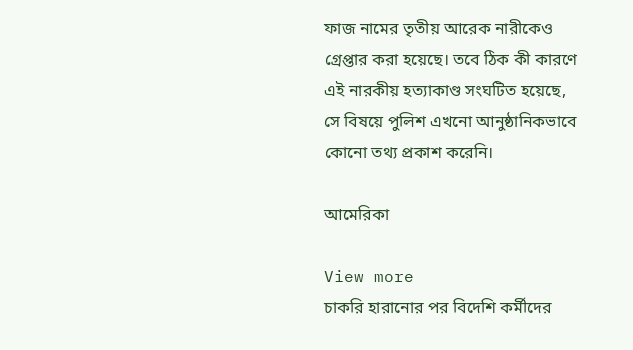ফাজ নামের তৃতীয় আরেক নারীকেও গ্রেপ্তার করা হয়েছে। তবে ঠিক কী কারণে এই নারকীয় হত্যাকাণ্ড সংঘটিত হয়েছে, সে বিষয়ে পুলিশ এখনো আনুষ্ঠানিকভাবে কোনো তথ্য প্রকাশ করেনি।

আমেরিকা

View more
চাকরি হারানোর পর বিদেশি কর্মীদের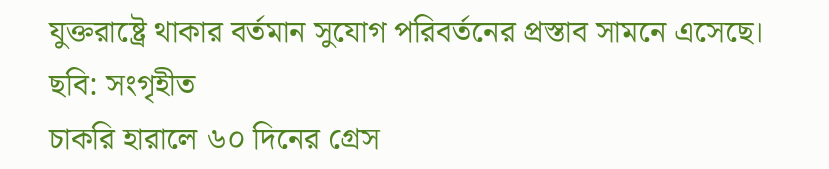যুক্তরাষ্ট্রে থাকার বর্তমান সুযোগ পরিবর্তনের প্রস্তাব সামনে এসেছে। ছবি: সংগৃহীত
চাকরি হারালে ৬০ দিনের গ্রেস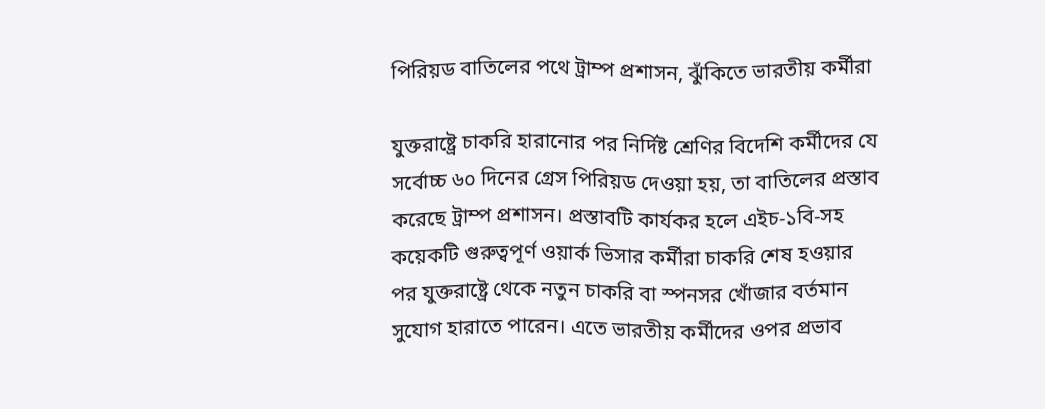পিরিয়ড বাতিলের পথে ট্রাম্প প্রশাসন, ঝুঁকিতে ভারতীয় কর্মীরা

যুক্তরাষ্ট্রে চাকরি হারানোর পর নির্দিষ্ট শ্রেণির বিদেশি কর্মীদের যে সর্বোচ্চ ৬০ দিনের গ্রেস পিরিয়ড দেওয়া হয়, তা বাতিলের প্রস্তাব করেছে ট্রাম্প প্রশাসন। প্রস্তাবটি কার্যকর হলে এইচ-১বি-সহ কয়েকটি গুরুত্বপূর্ণ ওয়ার্ক ভিসার কর্মীরা চাকরি শেষ হওয়ার পর যুক্তরাষ্ট্রে থেকে নতুন চাকরি বা স্পনসর খোঁজার বর্তমান সুযোগ হারাতে পারেন। এতে ভারতীয় কর্মীদের ওপর প্রভাব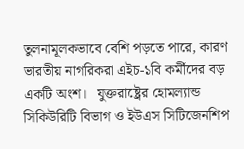তুলনামূলকভাবে বেশি পড়তে পারে, কারণ ভারতীয় নাগরিকরা এইচ-১বি কর্মীদের বড় একটি অংশ।   যুক্তরাষ্ট্রের হোমল্যান্ড সিকিউরিটি বিভাগ ও ইউএস সিটিজেনশিপ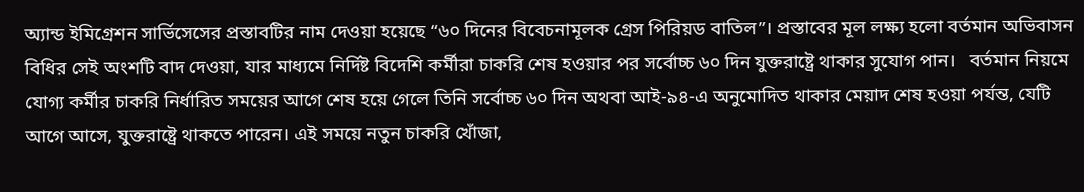অ্যান্ড ইমিগ্রেশন সার্ভিসেসের প্রস্তাবটির নাম দেওয়া হয়েছে “৬০ দিনের বিবেচনামূলক গ্রেস পিরিয়ড বাতিল”। প্রস্তাবের মূল লক্ষ্য হলো বর্তমান অভিবাসন বিধির সেই অংশটি বাদ দেওয়া, যার মাধ্যমে নির্দিষ্ট বিদেশি কর্মীরা চাকরি শেষ হওয়ার পর সর্বোচ্চ ৬০ দিন যুক্তরাষ্ট্রে থাকার সুযোগ পান।   বর্তমান নিয়মে যোগ্য কর্মীর চাকরি নির্ধারিত সময়ের আগে শেষ হয়ে গেলে তিনি সর্বোচ্চ ৬০ দিন অথবা আই-৯৪-এ অনুমোদিত থাকার মেয়াদ শেষ হওয়া পর্যন্ত, যেটি আগে আসে, যুক্তরাষ্ট্রে থাকতে পারেন। এই সময়ে নতুন চাকরি খোঁজা,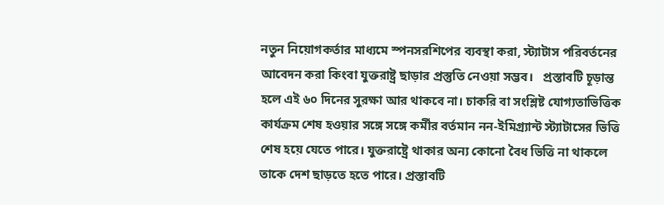নতুন নিয়োগকর্তার মাধ্যমে স্পনসরশিপের ব্যবস্থা করা, স্ট্যাটাস পরিবর্তনের আবেদন করা কিংবা যুক্তরাষ্ট্র ছাড়ার প্রস্তুতি নেওয়া সম্ভব।   প্রস্তাবটি চূড়ান্ত হলে এই ৬০ দিনের সুরক্ষা আর থাকবে না। চাকরি বা সংশ্লিষ্ট যোগ্যতাভিত্তিক কার্যক্রম শেষ হওয়ার সঙ্গে সঙ্গে কর্মীর বর্তমান নন-ইমিগ্র্যান্ট স্ট্যাটাসের ভিত্তি শেষ হয়ে যেতে পারে। যুক্তরাষ্ট্রে থাকার অন্য কোনো বৈধ ভিত্তি না থাকলে তাকে দেশ ছাড়তে হতে পারে। প্রস্তাবটি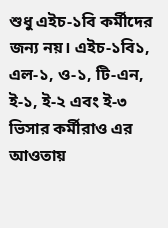শুধু এইচ-১বি কর্মীদের জন্য নয়। এইচ-১বি১, এল-১, ও-১, টি-এন, ই-১, ই-২ এবং ই-৩ ভিসার কর্মীরাও এর আওতায়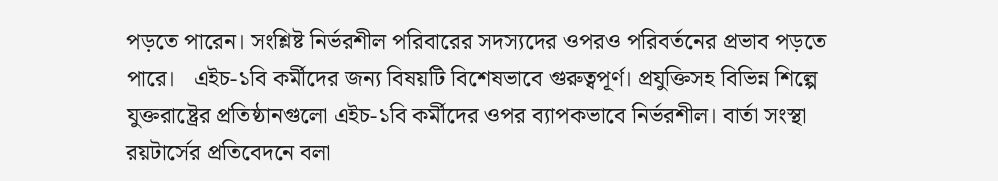পড়তে পারেন। সংশ্লিষ্ট নির্ভরশীল পরিবারের সদস্যদের ওপরও পরিবর্তনের প্রভাব পড়তে পারে।   এইচ-১বি কর্মীদের জন্য বিষয়টি বিশেষভাবে গুরুত্বপূর্ণ। প্রযুক্তিসহ বিভিন্ন শিল্পে যুক্তরাষ্ট্রের প্রতিষ্ঠানগুলো এইচ-১বি কর্মীদের ওপর ব্যাপকভাবে নির্ভরশীল। বার্তা সংস্থা রয়টার্সের প্রতিবেদনে বলা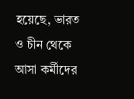হয়েছে, ভারত ও চীন থেকে আসা কর্মীদের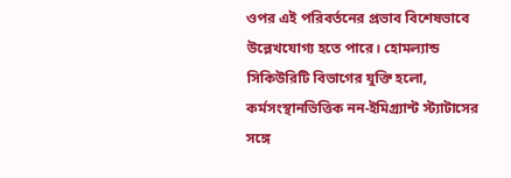ওপর এই পরিবর্তনের প্রভাব বিশেষভাবে উল্লেখযোগ্য হতে পারে। হোমল্যান্ড সিকিউরিটি বিভাগের যুক্তি হলো, কর্মসংস্থানভিত্তিক নন-ইমিগ্র্যান্ট স্ট্যাটাসের সঙ্গে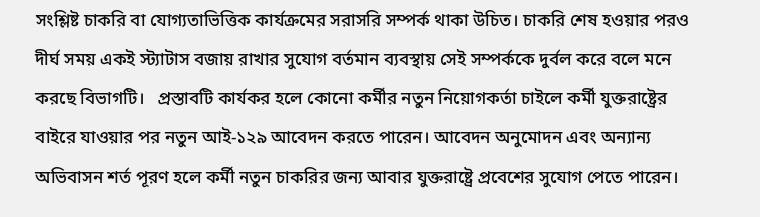সংশ্লিষ্ট চাকরি বা যোগ্যতাভিত্তিক কার্যক্রমের সরাসরি সম্পর্ক থাকা উচিত। চাকরি শেষ হওয়ার পরও দীর্ঘ সময় একই স্ট্যাটাস বজায় রাখার সুযোগ বর্তমান ব্যবস্থায় সেই সম্পর্ককে দুর্বল করে বলে মনে করছে বিভাগটি।   প্রস্তাবটি কার্যকর হলে কোনো কর্মীর নতুন নিয়োগকর্তা চাইলে কর্মী যুক্তরাষ্ট্রের বাইরে যাওয়ার পর নতুন আই-১২৯ আবেদন করতে পারেন। আবেদন অনুমোদন এবং অন্যান্য অভিবাসন শর্ত পূরণ হলে কর্মী নতুন চাকরির জন্য আবার যুক্তরাষ্ট্রে প্রবেশের সুযোগ পেতে পারেন।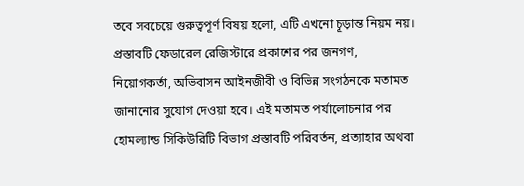তবে সবচেয়ে গুরুত্বপূর্ণ বিষয় হলো, এটি এখনো চূড়ান্ত নিয়ম নয়। প্রস্তাবটি ফেডারেল রেজিস্টারে প্রকাশের পর জনগণ, নিয়োগকর্তা, অভিবাসন আইনজীবী ও বিভিন্ন সংগঠনকে মতামত জানানোর সুযোগ দেওয়া হবে। এই মতামত পর্যালোচনার পর হোমল্যান্ড সিকিউরিটি বিভাগ প্রস্তাবটি পরিবর্তন, প্রত্যাহার অথবা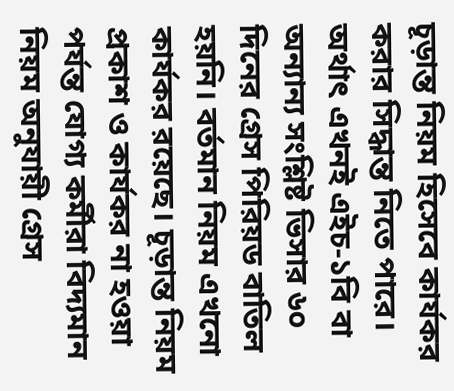চূড়ান্ত নিয়ম হিসেবে কার্যকর করার সিদ্ধান্ত নিতে পারে।   অর্থাৎ এখনই এইচ-১বি বা অন্যান্য সংশ্লিষ্ট ভিসার ৬০ দিনের গ্রেস পিরিয়ড বাতিল হয়নি। বর্তমান নিয়ম এখনো কার্যকর রয়েছে। চূড়ান্ত নিয়ম প্রকাশ ও কার্যকর না হওয়া পর্যন্ত যোগ্য কর্মীরা বিদ্যমান নিয়ম অনুযায়ী গ্রেস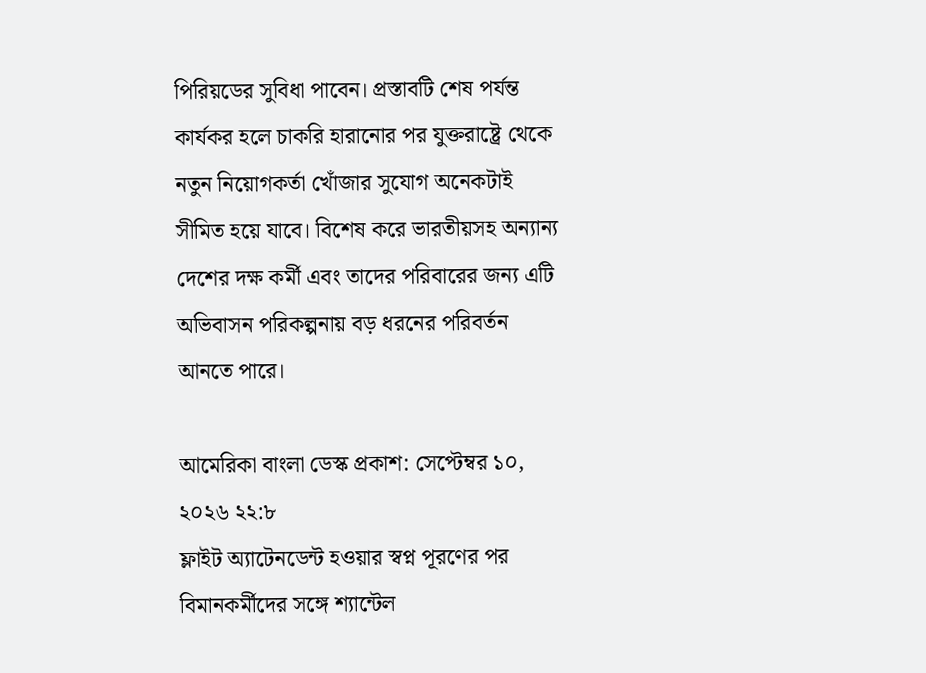পিরিয়ডের সুবিধা পাবেন। প্রস্তাবটি শেষ পর্যন্ত কার্যকর হলে চাকরি হারানোর পর যুক্তরাষ্ট্রে থেকে নতুন নিয়োগকর্তা খোঁজার সুযোগ অনেকটাই সীমিত হয়ে যাবে। বিশেষ করে ভারতীয়সহ অন্যান্য দেশের দক্ষ কর্মী এবং তাদের পরিবারের জন্য এটি অভিবাসন পরিকল্পনায় বড় ধরনের পরিবর্তন আনতে পারে।

আমেরিকা বাংলা ডেস্ক প্রকাশ: সেপ্টেম্বর ১০, ২০২৬ ২২:৮
ফ্লাইট অ্যাটেনডেন্ট হওয়ার স্বপ্ন পূরণের পর বিমানকর্মীদের সঙ্গে শ্যান্টেল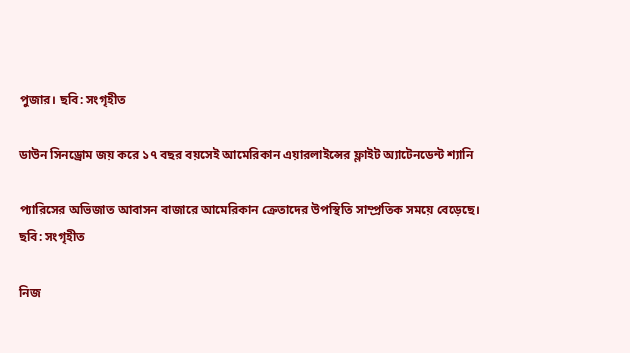পুজার। ছবি: সংগৃহীত

ডাউন সিনড্রোম জয় করে ১৭ বছর বয়সেই আমেরিকান এয়ারলাইন্সের ফ্লাইট অ্যাটেনডেন্ট শ্যানি

প্যারিসের অভিজাত আবাসন বাজারে আমেরিকান ক্রেতাদের উপস্থিতি সাম্প্রতিক সময়ে বেড়েছে। ছবি: সংগৃহীত

নিজ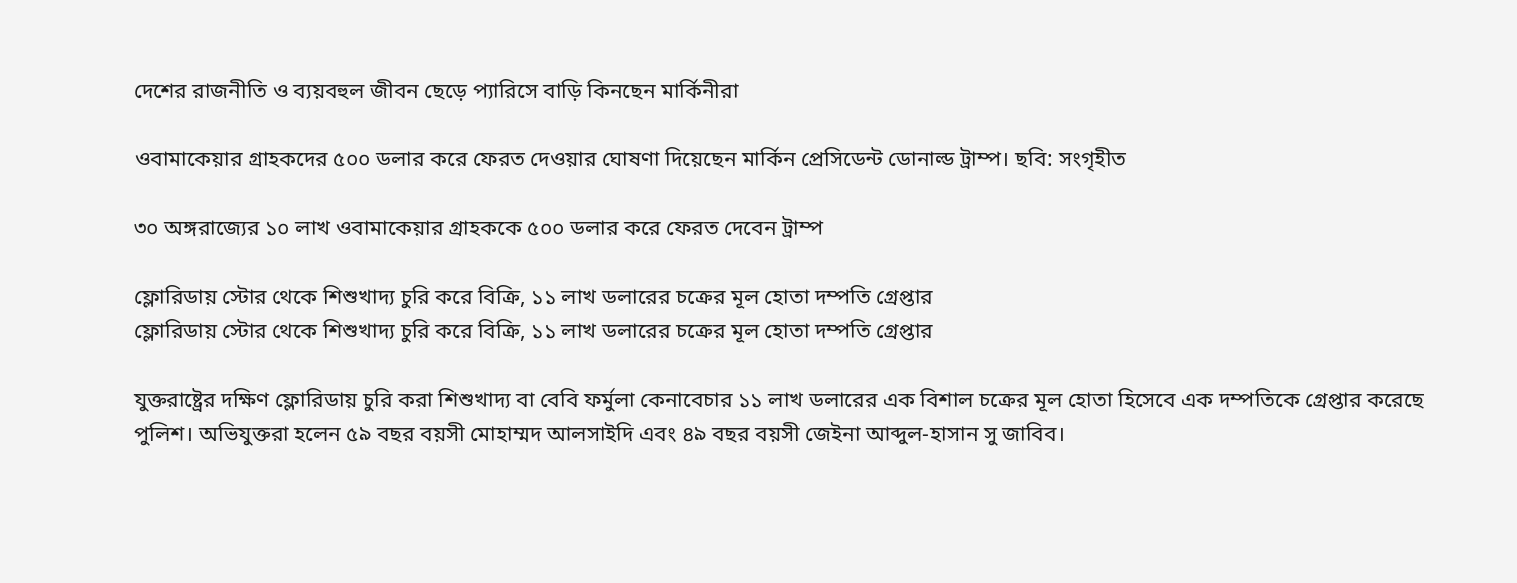দেশের রাজনীতি ও ব্যয়বহুল জীবন ছেড়ে প্যারিসে বাড়ি কিনছেন মার্কিনীরা

ওবামাকেয়ার গ্রাহকদের ৫০০ ডলার করে ফেরত দেওয়ার ঘোষণা দিয়েছেন মার্কিন প্রেসিডেন্ট ডোনাল্ড ট্রাম্প। ছবি: সংগৃহীত

৩০ অঙ্গরাজ্যের ১০ লাখ ওবামাকেয়ার গ্রাহককে ৫০০ ডলার করে ফেরত দেবেন ট্রাম্প

ফ্লোরিডায় স্টোর থেকে শিশুখাদ্য চুরি করে বিক্রি, ১১ লাখ ডলারের চক্রের মূল হোতা দম্পতি গ্রেপ্তার
ফ্লোরিডায় স্টোর থেকে শিশুখাদ্য চুরি করে বিক্রি, ১১ লাখ ডলারের চক্রের মূল হোতা দম্পতি গ্রেপ্তার

যুক্তরাষ্ট্রের দক্ষিণ ফ্লোরিডায় চুরি করা শিশুখাদ্য বা বেবি ফর্মুলা কেনাবেচার ১১ লাখ ডলারের এক বিশাল চক্রের মূল হোতা হিসেবে এক দম্পতিকে গ্রেপ্তার করেছে পুলিশ। অভিযুক্তরা হলেন ৫৯ বছর বয়সী মোহাম্মদ আলসাইদি এবং ৪৯ বছর বয়সী জেইনা আব্দুল-হাসান সু জাবিব।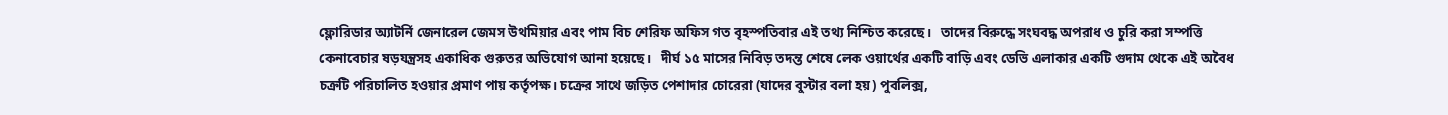ফ্লোরিডার অ্যাটর্নি জেনারেল জেমস উথমিয়ার এবং পাম বিচ শেরিফ অফিস গত বৃহস্পতিবার এই তথ্য নিশ্চিত করেছে।   তাদের বিরুদ্ধে সংঘবদ্ধ অপরাধ ও চুরি করা সম্পত্তি কেনাবেচার ষড়যন্ত্রসহ একাধিক গুরুতর অভিযোগ আনা হয়েছে।   দীর্ঘ ১৫ মাসের নিবিড় তদন্ত শেষে লেক ওয়ার্থের একটি বাড়ি এবং ডেভি এলাকার একটি গুদাম থেকে এই অবৈধ চক্রটি পরিচালিত হওয়ার প্রমাণ পায় কর্তৃপক্ষ। চক্রের সাথে জড়িত পেশাদার চোরেরা (যাদের বুস্টার বলা হয়) পুবলিক্স,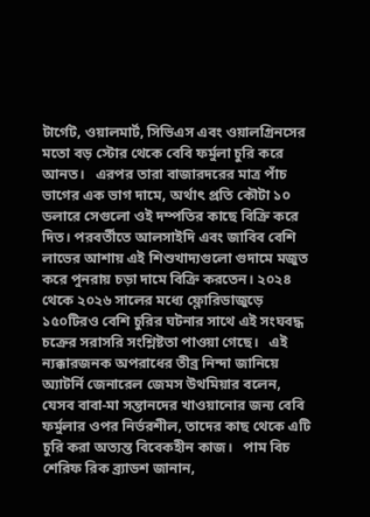টার্গেট, ওয়ালমার্ট, সিভিএস এবং ওয়ালগ্রিনসের মতো বড় স্টোর থেকে বেবি ফর্মুলা চুরি করে আনত।   এরপর তারা বাজারদরের মাত্র পাঁচ ভাগের এক ভাগ দামে, অর্থাৎ প্রতি কৌটা ১০ ডলারে সেগুলো ওই দম্পতির কাছে বিক্রি করে দিত। পরবর্তীতে আলসাইদি এবং জাবিব বেশি লাভের আশায় এই শিশুখাদ্যগুলো গুদামে মজুত করে পুনরায় চড়া দামে বিক্রি করতেন। ২০২৪ থেকে ২০২৬ সালের মধ্যে ফ্লোরিডাজুড়ে ১৫০টিরও বেশি চুরির ঘটনার সাথে এই সংঘবদ্ধ চক্রের সরাসরি সংশ্লিষ্টতা পাওয়া গেছে।   এই ন্যক্কারজনক অপরাধের তীব্র নিন্দা জানিয়ে অ্যাটর্নি জেনারেল জেমস উথমিয়ার বলেন, যেসব বাবা-মা সন্তানদের খাওয়ানোর জন্য বেবি ফর্মুলার ওপর নির্ভরশীল, তাদের কাছ থেকে এটি চুরি করা অত্যন্ত বিবেকহীন কাজ।   পাম বিচ শেরিফ রিক ব্র্যাডশ জানান,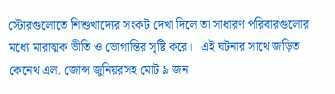স্টোরগুলোতে শিশুখাদ্যের সংকট দেখা দিলে তা সাধারণ পরিবারগুলোর মধ্যে মারাত্মক ভীতি ও ভোগান্তির সৃষ্টি করে।   এই ঘটনার সাথে জড়িত কেনেথ এল. জোন্স জুনিয়রসহ মোট ৯ জন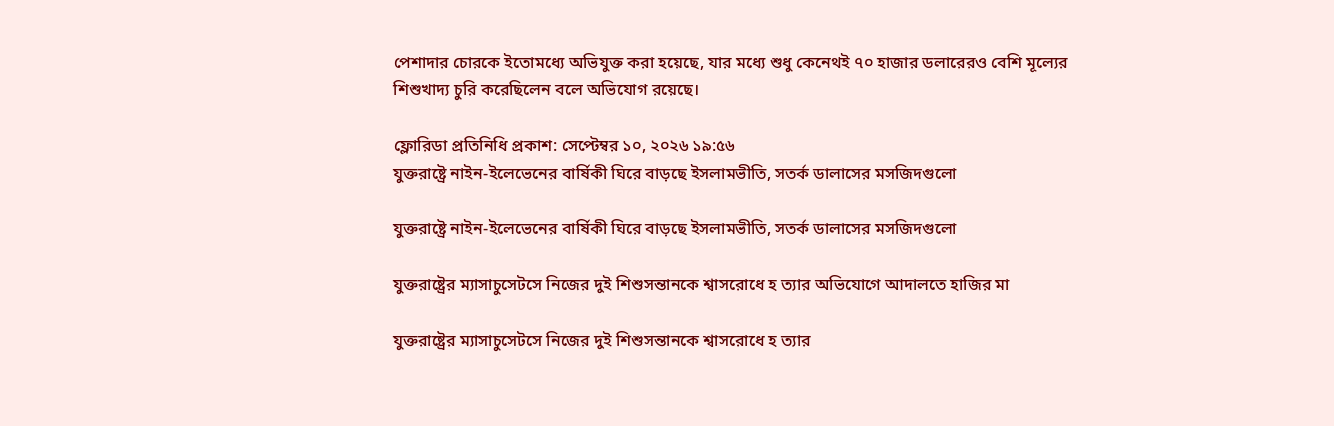পেশাদার চোরকে ইতোমধ্যে অভিযুক্ত করা হয়েছে, যার মধ্যে শুধু কেনেথই ৭০ হাজার ডলারেরও বেশি মূল্যের শিশুখাদ্য চুরি করেছিলেন বলে অভিযোগ রয়েছে।

ফ্লোরিডা প্রতিনিধি প্রকাশ: সেপ্টেম্বর ১০, ২০২৬ ১৯:৫৬
যুক্তরাষ্ট্রে নাইন-ইলেভেনের বার্ষিকী ঘিরে বাড়ছে ইসলামভীতি, সতর্ক ডালাসের মসজিদগুলো

যুক্তরাষ্ট্রে নাইন-ইলেভেনের বার্ষিকী ঘিরে বাড়ছে ইসলামভীতি, সতর্ক ডালাসের মসজিদগুলো

যুক্তরাষ্ট্রের ম্যাসাচুসেটসে নিজের দুই শিশুসন্তানকে শ্বাসরোধে হ ত্যার অভিযোগে আদালতে হাজির মা

যুক্তরাষ্ট্রের ম্যাসাচুসেটসে নিজের দুই শিশুসন্তানকে শ্বাসরোধে হ ত্যার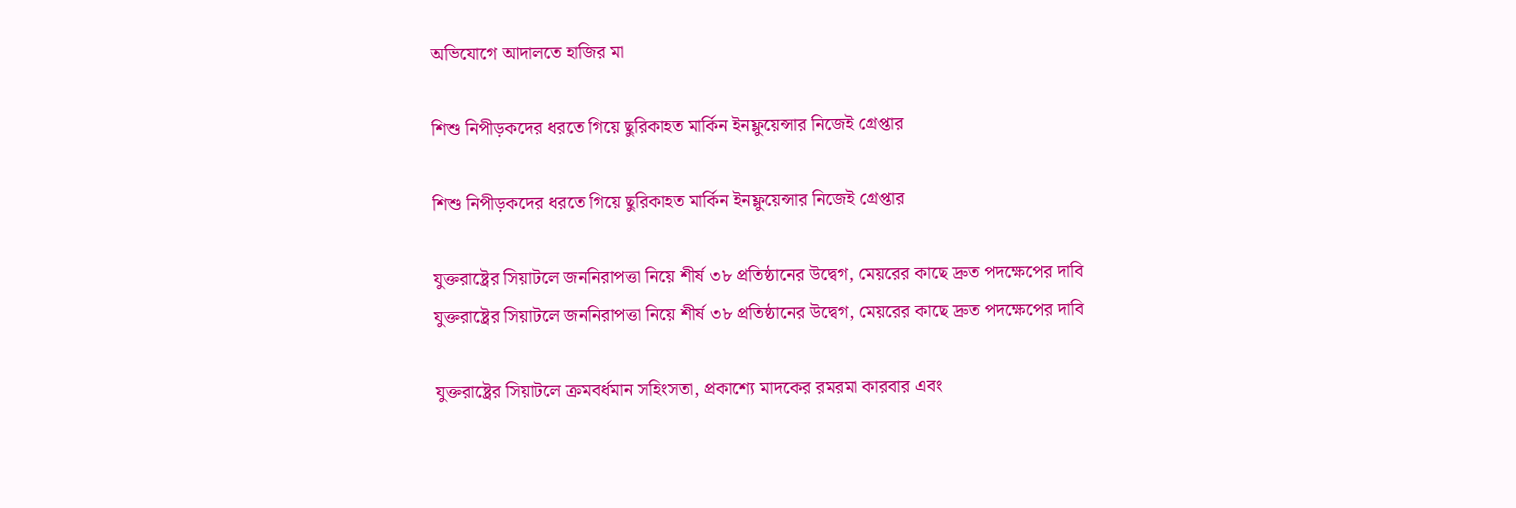অভিযোগে আদালতে হাজির মা

শিশু নিপীড়কদের ধরতে গিয়ে ছুরিকাহত মার্কিন ইনফ্লুয়েন্সার নিজেই গ্রেপ্তার

শিশু নিপীড়কদের ধরতে গিয়ে ছুরিকাহত মার্কিন ইনফ্লুয়েন্সার নিজেই গ্রেপ্তার

যুক্তরাষ্ট্রের সিয়াটলে জননিরাপত্তা নিয়ে শীর্ষ ৩৮ প্রতিষ্ঠানের উদ্বেগ, মেয়রের কাছে দ্রুত পদক্ষেপের দাবি
যুক্তরাষ্ট্রের সিয়াটলে জননিরাপত্তা নিয়ে শীর্ষ ৩৮ প্রতিষ্ঠানের উদ্বেগ, মেয়রের কাছে দ্রুত পদক্ষেপের দাবি

যুক্তরাষ্ট্রের সিয়াটলে ক্রমবর্ধমান সহিংসতা, প্রকাশ্যে মাদকের রমরমা কারবার এবং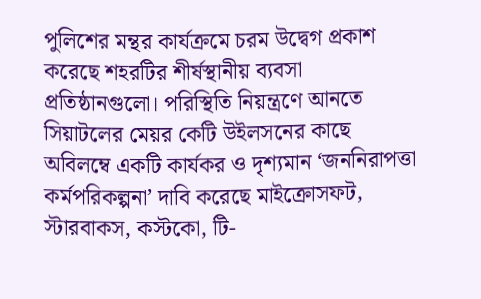পুলিশের মন্থর কার্যক্রমে চরম উদ্বেগ প্রকাশ করেছে শহরটির শীর্ষস্থানীয় ব্যবসা প্রতিষ্ঠানগুলো। পরিস্থিতি নিয়ন্ত্রণে আনতে সিয়াটলের মেয়র কেটি উইলসনের কাছে অবিলম্বে একটি কার্যকর ও দৃশ্যমান ‘জননিরাপত্তা কর্মপরিকল্পনা’ দাবি করেছে মাইক্রোসফট, স্টারবাকস, কস্টকো, টি-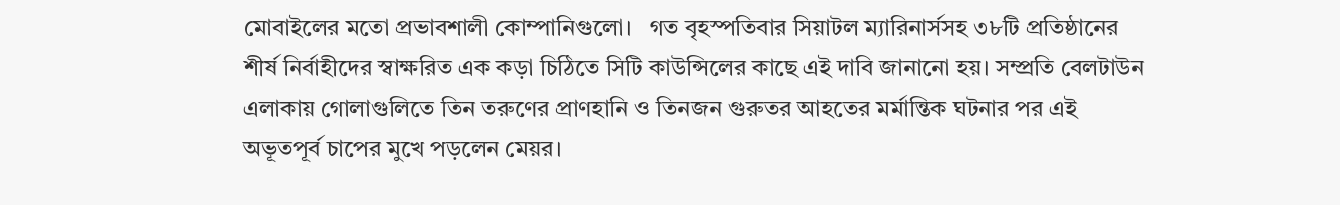মোবাইলের মতো প্রভাবশালী কোম্পানিগুলো।   গত বৃহস্পতিবার সিয়াটল ম্যারিনার্সসহ ৩৮টি প্রতিষ্ঠানের শীর্ষ নির্বাহীদের স্বাক্ষরিত এক কড়া চিঠিতে সিটি কাউন্সিলের কাছে এই দাবি জানানো হয়। সম্প্রতি বেলটাউন এলাকায় গোলাগুলিতে তিন তরুণের প্রাণহানি ও তিনজন গুরুতর আহতের মর্মান্তিক ঘটনার পর এই অভূতপূর্ব চাপের মুখে পড়লেন মেয়র।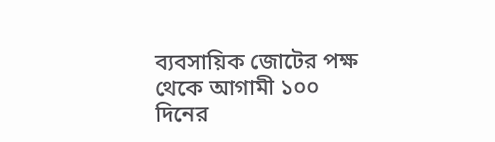ব্যবসায়িক জোটের পক্ষ থেকে আগামী ১০০ দিনের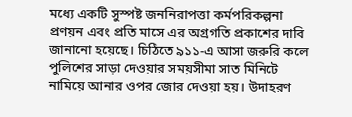মধ্যে একটি সুস্পষ্ট জননিরাপত্তা কর্মপরিকল্পনা প্রণয়ন এবং প্রতি মাসে এর অগ্রগতি প্রকাশের দাবি জানানো হয়েছে। চিঠিতে ৯১১-এ আসা জরুরি কলে পুলিশের সাড়া দেওয়ার সময়সীমা সাত মিনিটে নামিয়ে আনার ওপর জোর দেওয়া হয়। উদাহরণ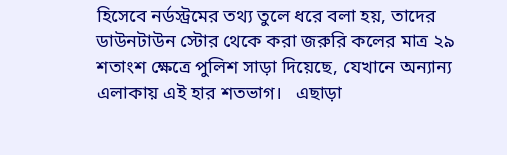হিসেবে নর্ডস্ট্রমের তথ্য তুলে ধরে বলা হয়, তাদের ডাউনটাউন স্টোর থেকে করা জরুরি কলের মাত্র ২৯ শতাংশ ক্ষেত্রে পুলিশ সাড়া দিয়েছে, যেখানে অন্যান্য এলাকায় এই হার শতভাগ।   এছাড়া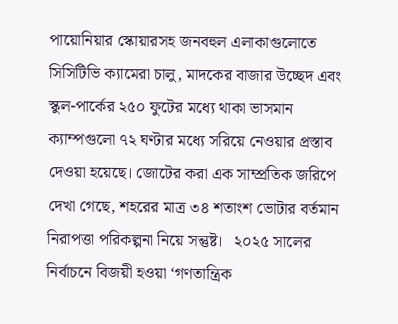পায়োনিয়ার স্কোয়ারসহ জনবহুল এলাকাগুলোতে সিসিটিভি ক্যামেরা চালু, মাদকের বাজার উচ্ছেদ এবং স্কুল-পার্কের ২৫০ ফুটের মধ্যে থাকা ভাসমান ক্যাম্পগুলো ৭২ ঘণ্টার মধ্যে সরিয়ে নেওয়ার প্রস্তাব দেওয়া হয়েছে। জোটের করা এক সাম্প্রতিক জরিপে দেখা গেছে, শহরের মাত্র ৩৪ শতাংশ ভোটার বর্তমান নিরাপত্তা পরিকল্পনা নিয়ে সন্তুষ্ট।   ২০২৫ সালের নির্বাচনে বিজয়ী হওয়া ‘গণতান্ত্রিক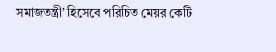সমাজতন্ত্রী’ হিসেবে পরিচিত মেয়র কেটি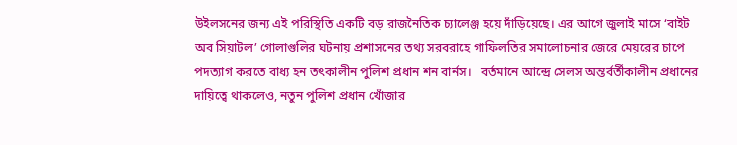উইলসনের জন্য এই পরিস্থিতি একটি বড় রাজনৈতিক চ্যালেঞ্জ হয়ে দাঁড়িয়েছে। এর আগে জুলাই মাসে ‘বাইট অব সিয়াটল’ গোলাগুলির ঘটনায় প্রশাসনের তথ্য সরবরাহে গাফিলতির সমালোচনার জেরে মেয়রের চাপে পদত্যাগ করতে বাধ্য হন তৎকালীন পুলিশ প্রধান শন বার্নস।   বর্তমানে আন্দ্রে সেলস অন্তর্বর্তীকালীন প্রধানের দায়িত্বে থাকলেও, নতুন পুলিশ প্রধান খোঁজার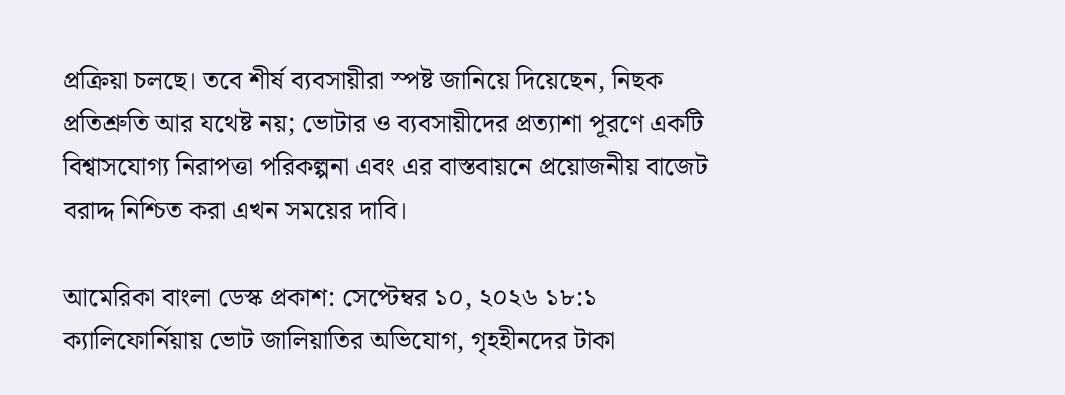প্রক্রিয়া চলছে। তবে শীর্ষ ব্যবসায়ীরা স্পষ্ট জানিয়ে দিয়েছেন, নিছক প্রতিশ্রুতি আর যথেষ্ট নয়; ভোটার ও ব্যবসায়ীদের প্রত্যাশা পূরণে একটি বিশ্বাসযোগ্য নিরাপত্তা পরিকল্পনা এবং এর বাস্তবায়নে প্রয়োজনীয় বাজেট বরাদ্দ নিশ্চিত করা এখন সময়ের দাবি।

আমেরিকা বাংলা ডেস্ক প্রকাশ: সেপ্টেম্বর ১০, ২০২৬ ১৮:১
ক্যালিফোর্নিয়ায় ভোট জালিয়াতির অভিযোগ, গৃহহীনদের টাকা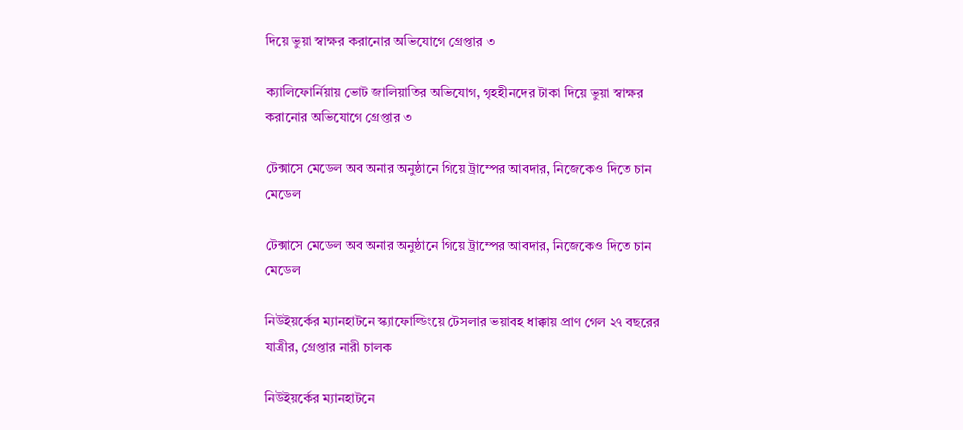দিয়ে ভুয়া স্বাক্ষর করানোর অভিযোগে গ্রেপ্তার ৩

ক্যালিফোর্নিয়ায় ভোট জালিয়াতির অভিযোগ, গৃহহীনদের টাকা দিয়ে ভুয়া স্বাক্ষর করানোর অভিযোগে গ্রেপ্তার ৩

টেক্সাসে মেডেল অব অনার অনুষ্ঠানে গিয়ে ট্রাম্পের আবদার, নিজেকেও দিতে চান মেডেল

টেক্সাসে মেডেল অব অনার অনুষ্ঠানে গিয়ে ট্রাম্পের আবদার, নিজেকেও দিতে চান মেডেল

নিউইয়র্কের ম্যানহাটনে স্ক্যাফোল্ডিংয়ে টেসলার ভয়াবহ ধাক্কায় প্রাণ গেল ২৭ বছরের যাত্রীর, গ্রেপ্তার নারী চালক

নিউইয়র্কের ম্যানহাটনে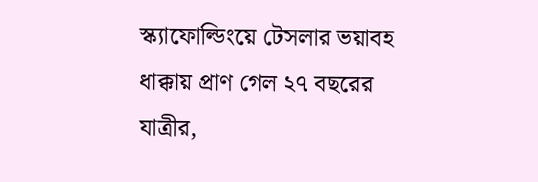স্ক্যাফোল্ডিংয়ে টেসলার ভয়াবহ ধাক্কায় প্রাণ গেল ২৭ বছরের যাত্রীর,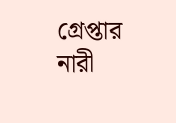গ্রেপ্তার নারী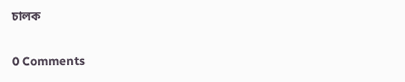চালক

0 Comments